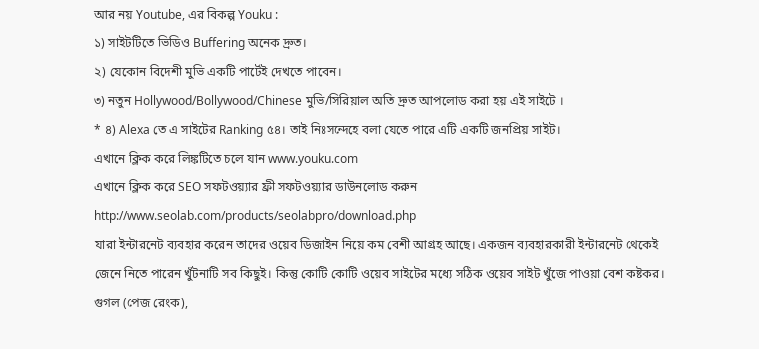আর নয় Youtube, এর বিকল্প Youku :
১) সাইটটিতে ভিডিও Buffering অনেক দ্রুত।
২) যেকোন বিদেশী মুভি একটি পার্টেই দেখতে পাবেন।
৩) নতুন Hollywood/Bollywood/Chinese মুভি/সিরিয়াল অতি দ্রুত আপলোড করা হয় এই সাইটে ।
* ৪) Alexa তে এ সাইটের Ranking ৫৪। তাই নিঃসন্দেহে বলা যেতে পারে এটি একটি জনপ্রিয় সাইট।
এখানে ক্লিক করে লিঙ্কটিতে চলে যান www.youku.com
এখানে ক্লিক করে SEO সফটওয়্যার ফ্রী সফটওয়্যার ডাউনলোড করুন
http://www.seolab.com/products/seolabpro/download.php
যারা ইন্টারনেট ব্যবহার করেন তাদের ওয়েব ডিজাইন নিয়ে কম বেশী আগ্রহ আছে। একজন ব্যবহারকারী ইন্টারনেট থেকেই জেনে নিতে পারেন খুঁটনাটি সব কিছুই। কিন্তু কোটি কোটি ওয়েব সাইটের মধ্যে সঠিক ওয়েব সাইট খুঁজে পাওয়া বেশ কষ্টকর। গুগল (পেজ রেংক),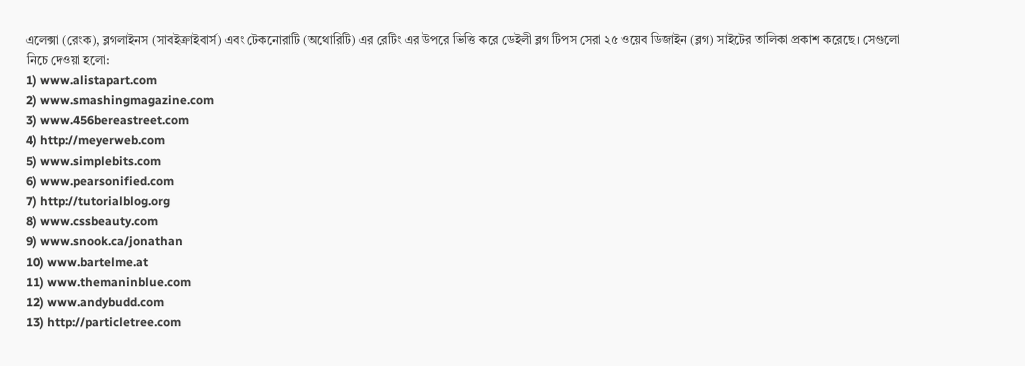এলেক্সা (রেংক), ব্লগলাইনস (সাবইক্রাইবার্স) এবং টেকনোরাটি (অথোরিটি) এর রেটিং এর উপরে ভিত্তি করে ডেইলী ব্লগ টিপস সেরা ২৫ ওয়েব ডিজাইন (ব্লগ) সাইটের তালিকা প্রকাশ করেছে। সেগুলো নিচে দেওয়া হলো:
1) www.alistapart.com
2) www.smashingmagazine.com
3) www.456bereastreet.com
4) http://meyerweb.com
5) www.simplebits.com
6) www.pearsonified.com
7) http://tutorialblog.org
8) www.cssbeauty.com
9) www.snook.ca/jonathan
10) www.bartelme.at
11) www.themaninblue.com
12) www.andybudd.com
13) http://particletree.com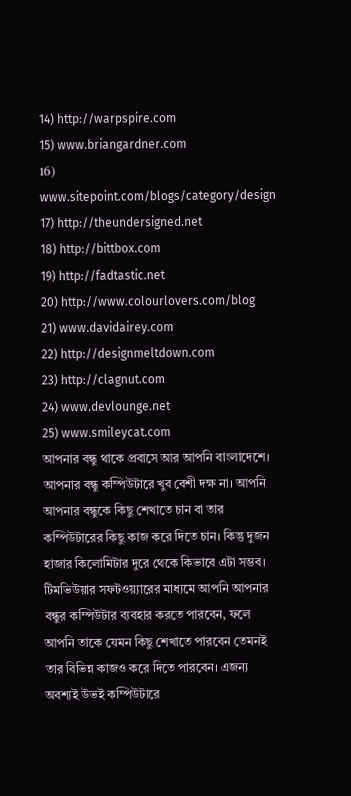14) http://warpspire.com
15) www.briangardner.com
16) www.sitepoint.com/blogs/category/design
17) http://theundersigned.net
18) http://bittbox.com
19) http://fadtastic.net
20) http://www.colourlovers.com/blog
21) www.davidairey.com
22) http://designmeltdown.com
23) http://clagnut.com
24) www.devlounge.net
25) www.smileycat.com
আপনার বন্ধু থাকে প্রবাসে আর আপনি বাংলাদেশে। আপনার বন্ধু কম্পিউটারে খুব বেশী দক্ষ না। আপনি আপনার বন্ধুকে কিছু শেখাতে চান বা তার কম্পিউটারের কিছু কাজ করে দিতে চান। কিন্তু দুজন হাজার কিলোমিটার দুরে থেকে কিভাবে এটা সম্ভব। টিমভিউয়ার সফটওয়্যারের মাধ্যমে আপনি আপনার বন্ধুর কম্পিউটার ব্যবহার করতে পারবেন, ফলে আপনি তাকে যেমন কিছু শেখাতে পারবেন তেমনই তার বিভিন্ন কাজও করে দিতে পারবেন। এজন্য অবশ্যই উভই কম্পিউটারে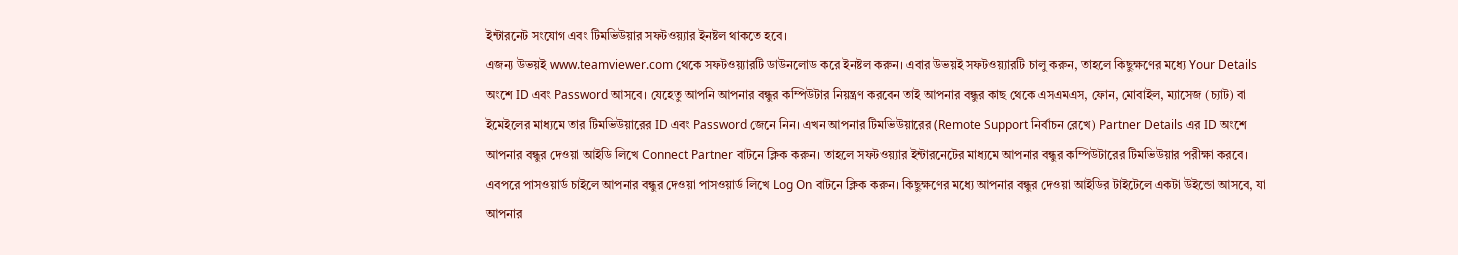ইন্টারনেট সংযোগ এবং টিমভিউয়ার সফটওয়্যার ইনষ্টল থাকতে হবে।
এজন্য উভয়ই www.teamviewer.com থেকে সফটওয়্যারটি ডাউনলোড করে ইনষ্টল করুন। এবার উভয়ই সফটওয়্যারটি চালু করুন, তাহলে কিছুক্ষণের মধ্যে Your Details অংশে ID এবং Password আসবে। যেহেতু আপনি আপনার বন্ধুর কম্পিউটার নিয়ন্ত্রণ করবেন তাই আপনার বন্ধুর কাছ থেকে এসএমএস, ফোন, মোবাইল, ম্যাসেজ (চ্যাট) বা ইমেইলের মাধ্যমে তার টিমভিউয়ারের ID এবং Password জেনে নিন। এখন আপনার টিমভিউয়ারের (Remote Support নির্বাচন রেখে) Partner Details এর ID অংশে আপনার বন্ধুর দেওয়া আইডি লিখে Connect Partner বাটনে ক্লিক করুন। তাহলে সফটওয়্যার ইন্টারনেটের মাধ্যমে আপনার বন্ধুর কম্পিউটারের টিমভিউয়ার পরীক্ষা করবে। এবপরে পাসওয়ার্ড চাইলে আপনার বন্ধুর দেওয়া পাসওয়ার্ড লিখে Log On বাটনে ক্লিক করুন। কিছুক্ষণের মধ্যে আপনার বন্ধুর দেওয়া আইডির টাইটেলে একটা উইন্ডো আসবে, যা আপনার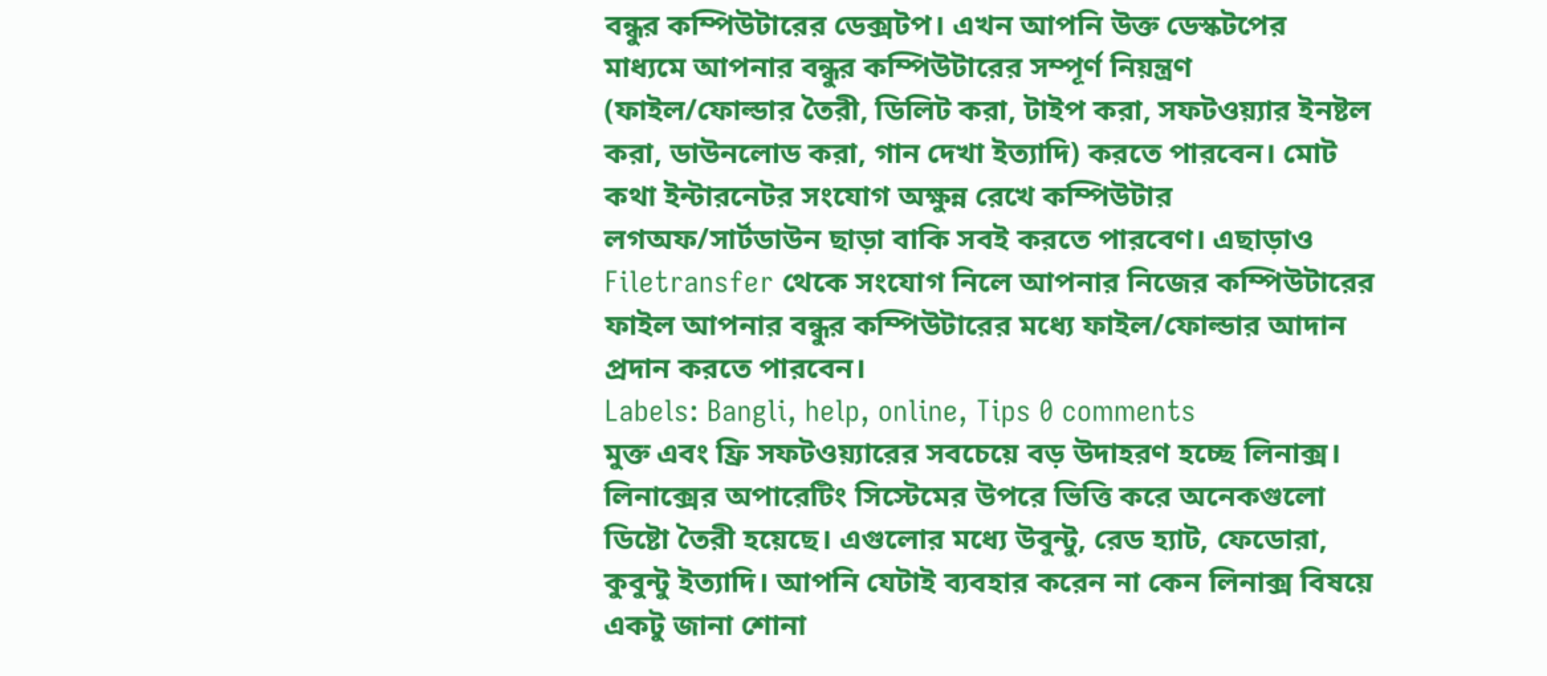বন্ধুর কম্পিউটারের ডেক্সটপ। এখন আপনি উক্ত ডেস্কটপের মাধ্যমে আপনার বন্ধুর কম্পিউটারের সম্পূর্ণ নিয়ন্ত্রণ (ফাইল/ফোল্ডার তৈরী, ডিলিট করা, টাইপ করা, সফটওয়্যার ইনষ্টল করা, ডাউনলোড করা, গান দেখা ইত্যাদি) করতে পারবেন। মোট কথা ইন্টারনেটর সংযোগ অক্ষুন্ন রেখে কম্পিউটার লগঅফ/সার্টডাউন ছাড়া বাকি সবই করতে পারবেণ। এছাড়াও Filetransfer থেকে সংযোগ নিলে আপনার নিজের কম্পিউটারের ফাইল আপনার বন্ধুর কম্পিউটারের মধ্যে ফাইল/ফোল্ডার আদান প্রদান করতে পারবেন।
Labels: Bangli, help, online, Tips 0 comments
মুক্ত এবং ফ্রি সফটওয়্যারের সবচেয়ে বড় উদাহরণ হচ্ছে লিনাক্স। লিনাক্সের অপারেটিং সিস্টেমের উপরে ভিত্তি করে অনেকগুলো ডিষ্টো তৈরী হয়েছে। এগুলোর মধ্যে উবুন্টু, রেড হ্যাট, ফেডোরা, কুবুন্টু ইত্যাদি। আপনি যেটাই ব্যবহার করেন না কেন লিনাক্স বিষয়ে একটু জানা শোনা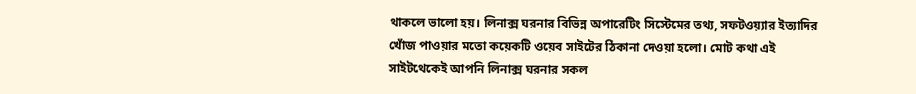থাকলে ভালো হয়। লিনাক্স ঘরনার বিভিন্ন অপারেটিং সিস্টেমের তথ্য, সফটওয়্যার ইত্যাদির খোঁজ পাওয়ার মতো কয়েকটি ওয়েব সাইটের ঠিকানা দেওয়া হলো। মোট কথা এই সাইটথেকেই আপনি লিনাক্স ঘরনার সকল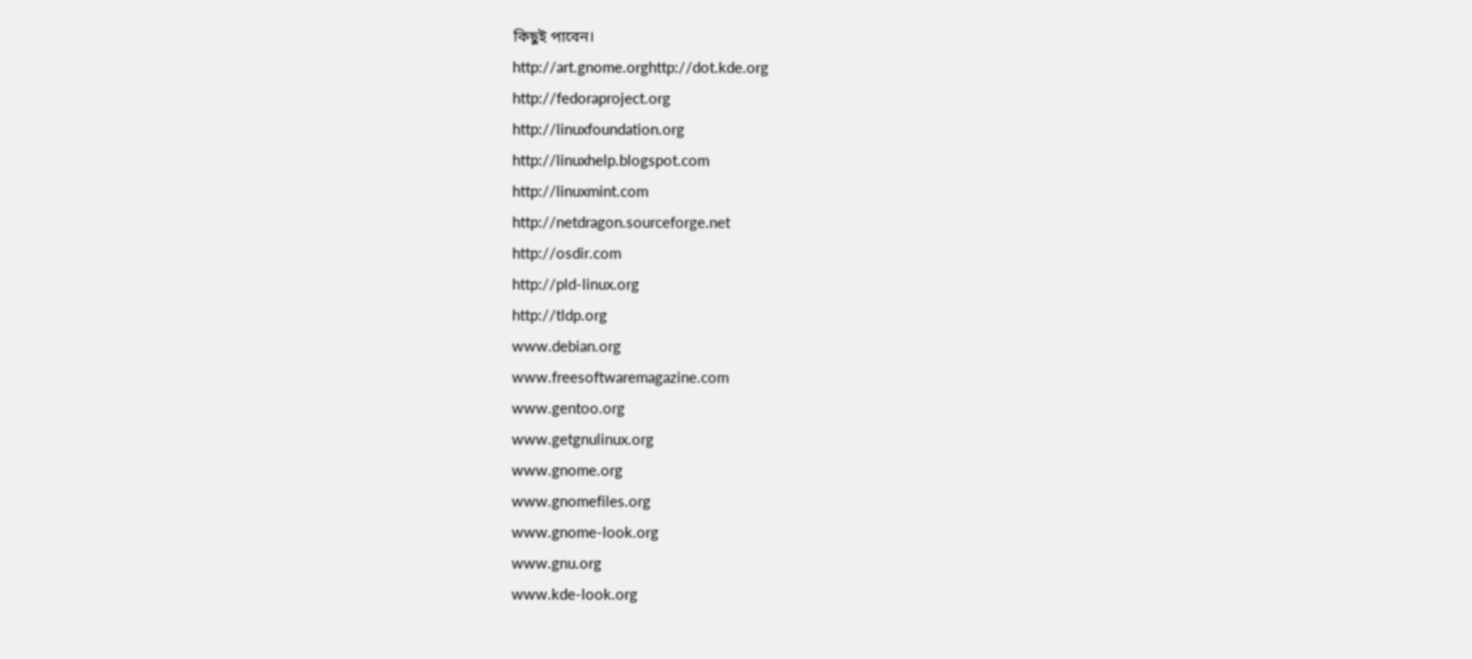কিছুই পাবেন।
http://art.gnome.orghttp://dot.kde.org
http://fedoraproject.org
http://linuxfoundation.org
http://linuxhelp.blogspot.com
http://linuxmint.com
http://netdragon.sourceforge.net
http://osdir.com
http://pld-linux.org
http://tldp.org
www.debian.org
www.freesoftwaremagazine.com
www.gentoo.org
www.getgnulinux.org
www.gnome.org
www.gnomefiles.org
www.gnome-look.org
www.gnu.org
www.kde-look.org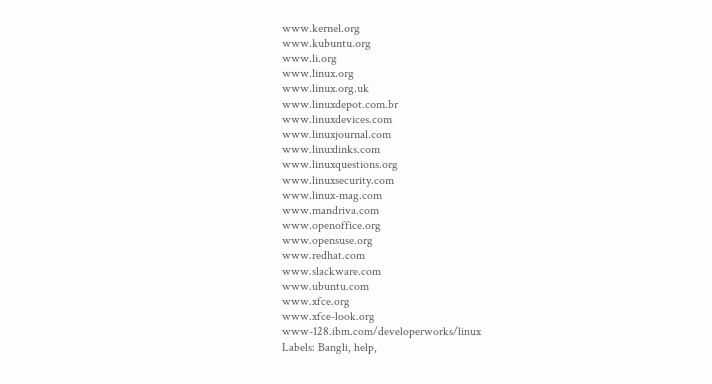www.kernel.org
www.kubuntu.org
www.li.org
www.linux.org
www.linux.org.uk
www.linuxdepot.com.br
www.linuxdevices.com
www.linuxjournal.com
www.linuxlinks.com
www.linuxquestions.org
www.linuxsecurity.com
www.linux-mag.com
www.mandriva.com
www.openoffice.org
www.opensuse.org
www.redhat.com
www.slackware.com
www.ubuntu.com
www.xfce.org
www.xfce-look.org
www-128.ibm.com/developerworks/linux
Labels: Bangli, help,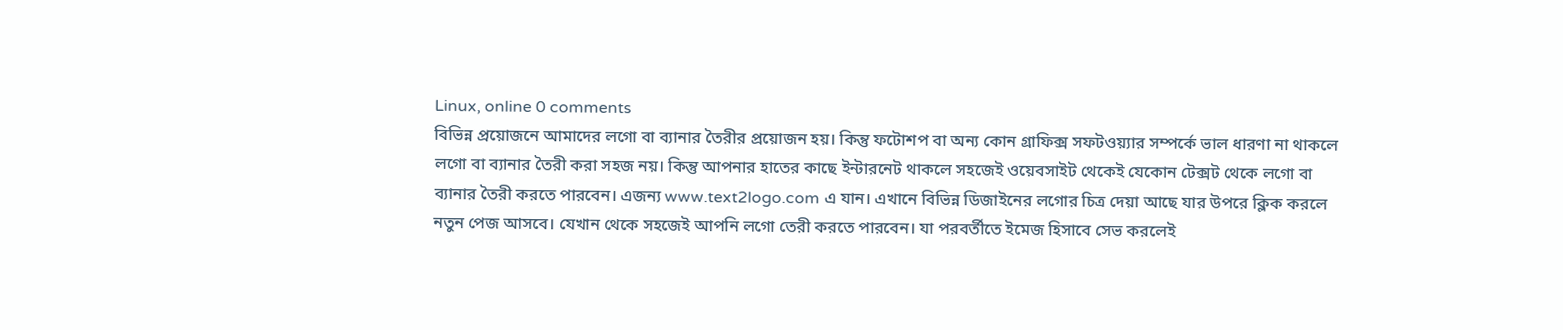Linux, online 0 comments
বিভিন্ন প্রয়োজনে আমাদের লগো বা ব্যানার তৈরীর প্রয়োজন হয়। কিন্তু ফটোশপ বা অন্য কোন গ্রাফিক্স সফটওয়্যার সম্পর্কে ভাল ধারণা না থাকলে লগো বা ব্যানার তৈরী করা সহজ নয়। কিন্তু আপনার হাতের কাছে ইন্টারনেট থাকলে সহজেই ওয়েবসাইট থেকেই যেকোন টেক্সট থেকে লগো বা ব্যানার তৈরী করতে পারবেন। এজন্য www.text2logo.com এ যান। এখানে বিভিন্ন ডিজাইনের লগোর চিত্র দেয়া আছে যার উপরে ক্লিক করলে নতুন পেজ আসবে। যেখান থেকে সহজেই আপনি লগো তেরী করতে পারবেন। যা পরবর্তীতে ইমেজ হিসাবে সেভ করলেই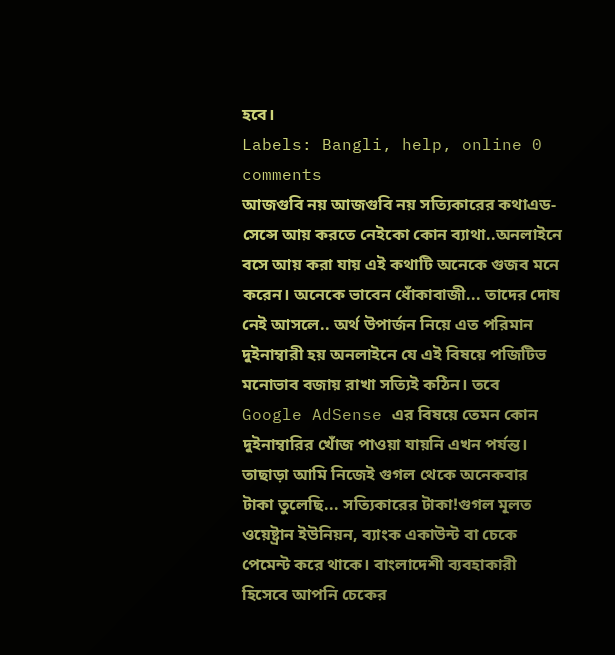হবে।
Labels: Bangli, help, online 0 comments
আজগুবি নয় আজগুবি নয় সত্যিকারের কথাএড-সেন্সে আয় করতে নেইকো কোন ব্যাথা..অনলাইনে বসে আয় করা যায় এই কথাটি অনেকে গুজব মনে করেন। অনেকে ভাবেন ধোঁকাবাজী... তাদের দোষ নেই আসলে.. অর্থ উপার্জন নিয়ে এত পরিমান দুইনাম্বারী হয় অনলাইনে যে এই বিষয়ে পজিটিভ মনোভাব বজায় রাখা সত্যিই কঠিন। তবে Google AdSense এর বিষয়ে তেমন কোন দুইনাম্বারির খোঁজ পাওয়া যায়নি এখন পর্যন্ত। তাছাড়া আমি নিজেই গুগল থেকে অনেকবার টাকা তুলেছি... সত্যিকারের টাকা!গুগল মূলত ওয়েষ্ট্রান ইউনিয়ন, ব্যাংক একাউন্ট বা চেকে পেমেন্ট করে থাকে। বাংলাদেশী ব্যবহাকারী হিসেবে আপনি চেকের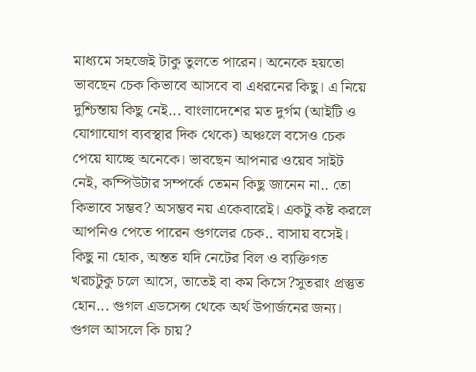মাধ্যমে সহজেই টাকু তুলতে পারেন। অনেকে হয়তো ভাবছেন চেক কিভাবে আসবে বা এধরনের কিছু। এ নিয়ে দুশ্চিন্তায় কিছু নেই... বাংলাদেশের মত দুর্গম (আইটি ও যোগাযোগ ব্যবস্থার দিক থেকে) অঞ্চলে বসেও চেক পেয়ে যাচ্ছে অনেকে। ভাবছেন আপনার ওয়েব সাইট নেই, কম্পিউটার সম্পর্কে তেমন কিছু জানেন না.. তো কিভাবে সম্ভব? অসম্ভব নয় একেবারেই। একটু কষ্ট করলে আপনিও পেতে পারেন গুগলের চেক.. বাসায় বসেই। কিছু না হোক, অন্তত যদি নেটের বিল ও ব্যক্তিগত খরচটুকু চলে আসে, তাতেই বা কম কিসে?সুতরাং প্রস্তুত হোন... গুগল এডসেন্স থেকে অর্থ উপার্জনের জন্য।
গুগল আসলে কি চায়?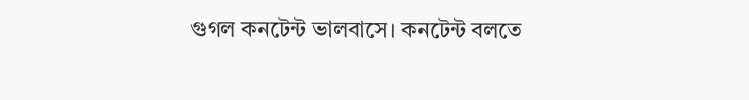গুগল কনটেন্ট ভালবাসে। কনটেন্ট বলতে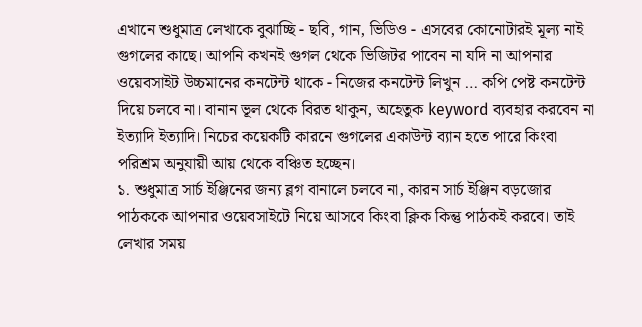এখানে শুধুমাত্র লেখাকে বুঝাচ্ছি - ছবি, গান, ভিডিও - এসবের কোনোটারই মূল্য নাই গুগলের কাছে। আপনি কখনই গুগল থেকে ভিজিটর পাবেন না যদি না আপনার ওয়েবসাইট উচ্চমানের কনটেন্ট থাকে - নিজের কনটেন্ট লিখুন … কপি পেষ্ট কনটেন্ট দিয়ে চলবে না। বানান ভূল থেকে বিরত থাকুন, অহেতুক keyword ব্যবহার করবেন না ইত্যাদি ইত্যাদি। নিচের কয়েকটি কারনে গুগলের একাউন্ট ব্যান হতে পারে কিংবা পরিশ্রম অনুযায়ী আয় থেকে বঞ্চিত হচ্ছেন।
১. শুধুমাত্র সার্চ ইঞ্জিনের জন্য ব্লগ বানালে চলবে না, কারন সার্চ ইঞ্জিন বড়জোর পাঠককে আপনার ওয়েবসাইটে নিয়ে আসবে কিংবা ক্লিক কিন্তু পাঠকই করবে। তাই লেখার সময়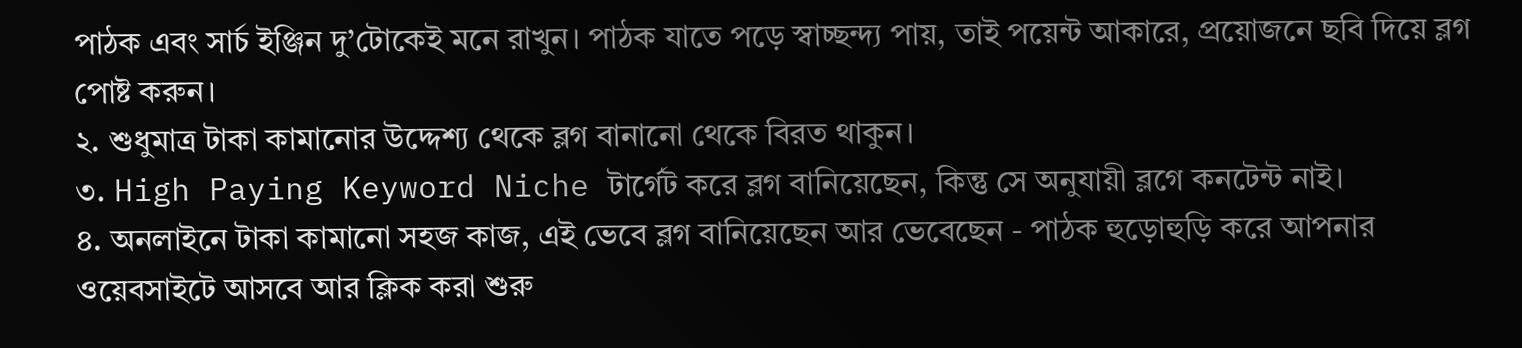পাঠক এবং সার্চ ইঞ্জিন দু’টোকেই মনে রাখুন। পাঠক যাতে পড়ে স্বাচ্ছন্দ্য পায়, তাই পয়েন্ট আকারে, প্রয়োজনে ছবি দিয়ে ব্লগ পোষ্ট করুন।
২. শুধুমাত্র টাকা কামানোর উদ্দেশ্য থেকে ব্লগ বানানো থেকে বিরত থাকুন।
৩. High Paying Keyword Niche টার্গেট করে ব্লগ বানিয়েছেন, কিন্তু সে অনুযায়ী ব্লগে কনটেন্ট নাই।
৪. অনলাইনে টাকা কামানো সহজ কাজ, এই ভেবে ব্লগ বানিয়েছেন আর ভেবেছেন - পাঠক হুড়োহুড়ি করে আপনার ওয়েবসাইটে আসবে আর ক্লিক করা শুরু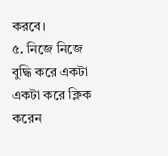করবে।
৫. নিজে নিজে বুদ্ধি করে একটা একটা করে ক্লিক করেন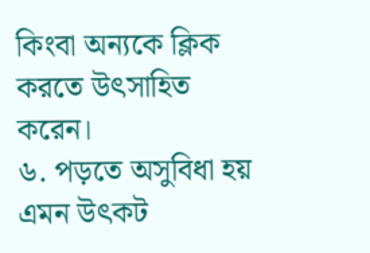কিংবা অন্যকে ক্লিক করতে উৎসাহিত করেন।
৬. পড়তে অসুবিধা হয় এমন উৎকট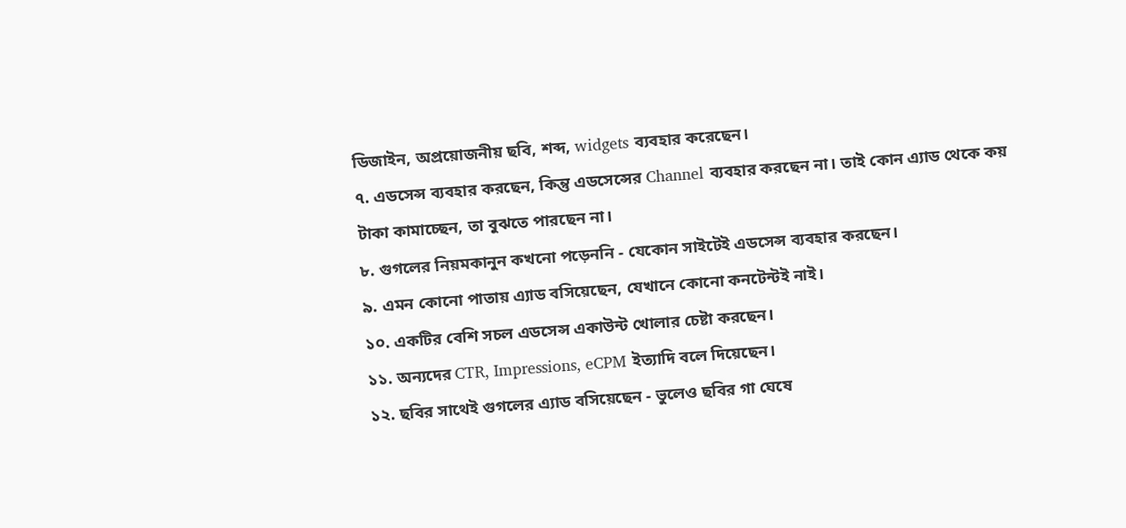ডিজাইন, অপ্রয়োজনীয় ছবি, শব্দ, widgets ব্যবহার করেছেন।
৭. এডসেন্স ব্যবহার করছেন, কিন্তু এডসেন্সের Channel ব্যবহার করছেন না। তাই কোন এ্যাড থেকে কয় টাকা কামাচ্ছেন, তা বুঝতে পারছেন না।
৮. গুগলের নিয়মকানুন কখনো পড়েননি - যেকোন সাইটেই এডসেন্স ব্যবহার করছেন।
৯. এমন কোনো পাতায় এ্যাড বসিয়েছেন, যেখানে কোনো কনটেন্টই নাই।
১০. একটির বেশি সচল এডসেন্স একাউন্ট খোলার চেষ্টা করছেন।
১১. অন্যদের CTR, Impressions, eCPM ইত্যাদি বলে দিয়েছেন।
১২. ছবির সাথেই গুগলের এ্যাড বসিয়েছেন - ভুলেও ছবির গা ঘেষে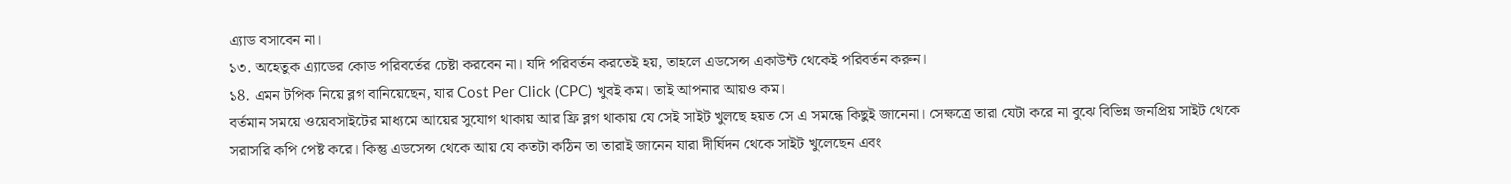এ্যাড বসাবেন না।
১৩. অহেতুক এ্যাডের কোড পরিবর্তের চেষ্টা করবেন না। যদি পরিবর্তন করতেই হয়, তাহলে এডসেন্স একাউন্ট থেকেই পরিবর্তন করুন।
১8. এমন টপিক নিয়ে ব্লগ বানিয়েছেন, যার Cost Per Click (CPC) খুবই কম। তাই আপনার আয়ও কম।
বর্তমান সময়ে ওয়েবসাইটের মাধ্যমে আয়ের সুযোগ থাকায় আর ফ্রি ব্লগ থাকায় যে সেই সাইট খুলছে হয়ত সে এ সমন্ধে কিছুই জানেনা। সেক্ষত্রে তারা যেটা করে না বুঝে বিভিন্ন জনপ্রিয় সাইট থেকে সরাসরি কপি পেষ্ট করে। কিন্তু এডসেন্স থেকে আয় যে কতটা কঠিন তা তারাই জানেন যারা দীর্ঘিদন থেকে সাইট খুলেছেন এবং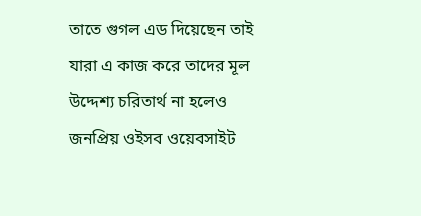তাতে গুগল এড দিয়েছেন তাই যারা এ কাজ করে তাদের মূল উদ্দেশ্য চরিতার্থ না হলেও জনপ্রিয় ওইসব ওয়েবসাইট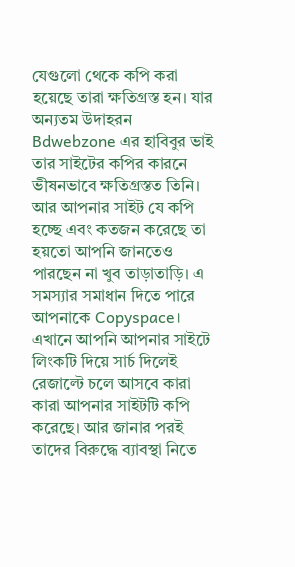যেগুলো থেকে কপি করা হয়েছে তারা ক্ষতিগ্রস্ত হন। যার অন্যতম উদাহরন Bdwebzone এর হাবিবুর ভাই তার সাইটের কপির কারনে ভীষনভাবে ক্ষতিগ্রস্তত তিনি। আর আপনার সাইট যে কপি হচ্ছে এবং কতজন করেছে তা হয়তো আপনি জানতেও পারছেন না খুব তাড়াতাড়ি। এ সমস্যার সমাধান দিতে পারে আপনাকে Copyspace।
এখানে আপনি আপনার সাইটে লিংকটি দিয়ে সার্চ দিলেই রেজাল্টে চলে আসবে কারা কারা আপনার সাইটটি কপি করেছে। আর জানার পরই তাদের বিরুদ্ধে ব্যাবস্থা নিতে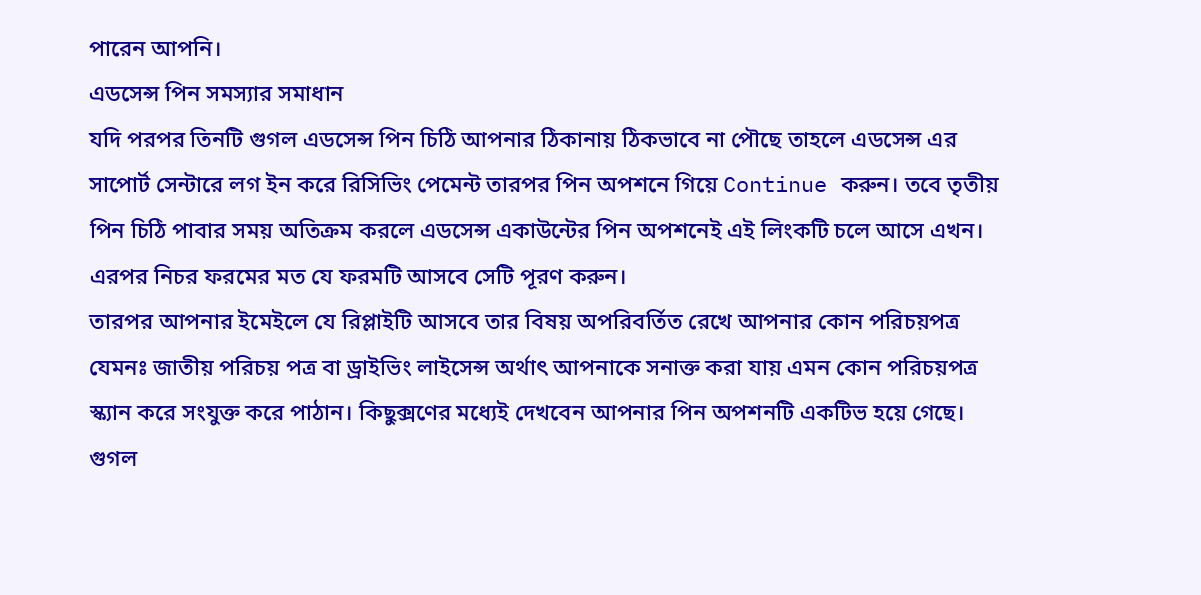পারেন আপনি।
এডসেন্স পিন সমস্যার সমাধান
যদি পরপর তিনটি গুগল এডসেন্স পিন চিঠি আপনার ঠিকানায় ঠিকভাবে না পৌছে তাহলে এডসেন্স এর সাপোর্ট সেন্টারে লগ ইন করে রিসিভিং পেমেন্ট তারপর পিন অপশনে গিয়ে Continue করুন। তবে তৃতীয় পিন চিঠি পাবার সময় অতিক্রম করলে এডসেন্স একাউন্টের পিন অপশনেই এই লিংকটি চলে আসে এখন।
এরপর নিচর ফরমের মত যে ফরমটি আসবে সেটি পূরণ করুন।
তারপর আপনার ইমেইলে যে রিপ্লাইটি আসবে তার বিষয় অপরিবর্তিত রেখে আপনার কোন পরিচয়পত্র যেমনঃ জাতীয় পরিচয় পত্র বা ড্রাইভিং লাইসেন্স অর্থাৎ আপনাকে সনাক্ত করা যায় এমন কোন পরিচয়পত্র স্ক্যান করে সংযুক্ত করে পাঠান। কিছুক্সণের মধ্যেই দেখবেন আপনার পিন অপশনটি একটিভ হয়ে গেছে।
গুগল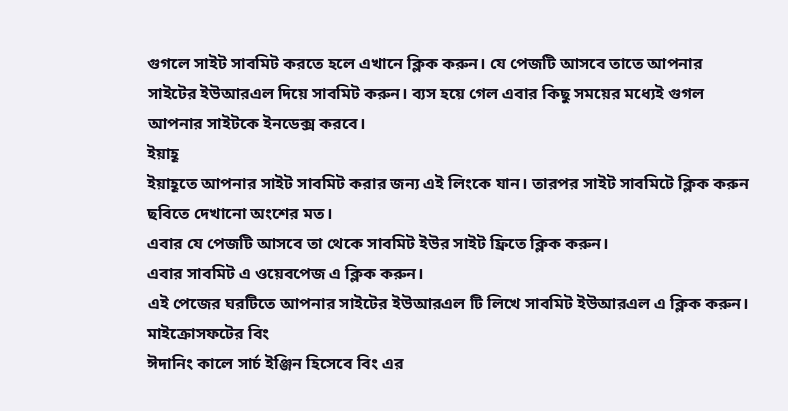গুগলে সাইট সাবমিট করতে হলে এখানে ক্লিক করুন। যে পেজটি আসবে তাতে আপনার সাইটের ইউআরএল দিয়ে সাবমিট করুন। ব্যস হয়ে গেল এবার কিছু সময়ের মধ্যেই গুগল আপনার সাইটকে ইনডেক্স করবে।
ইয়াহূ
ইয়াহূতে আপনার সাইট সাবমিট করার জন্য এই লিংকে যান। তারপর সাইট সাবমিটে ক্লিক করুন ছবিতে দেখানো অংশের মত।
এবার যে পেজটি আসবে তা থেকে সাবমিট ইউর সাইট ফ্রিতে ক্লিক করুন।
এবার সাবমিট এ ওয়েবপেজ এ ক্লিক করুন।
এই পেজের ঘরটিতে আপনার সাইটের ইউআরএল টি লিখে সাবমিট ইউআরএল এ ক্লিক করুন।
মাইক্রোসফটের বিং
ঈদানিং কালে সার্চ ইঞ্জিন হিসেবে বিং এর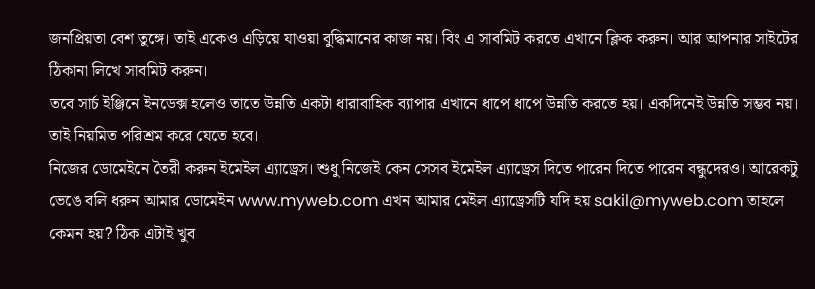জনপ্রিয়তা বেশ তুঙ্গে। তাই একেও এড়িয়ে যাওয়া বুদ্ধিমানের কাজ নয়। বিং এ সাবমিট করতে এখানে ক্লিক করুন। আর আপনার সাইটের ঠিকানা লিখে সাবমিট করুন।
তবে সার্চ ইঞ্জিনে ইনডেক্স হলেও তাতে উন্নতি একটা ধারাবাহিক ব্যাপার এখানে ধাপে ধাপে উন্নতি করতে হয়। একদিনেই উন্নতি সম্ভব নয়। তাই নিয়মিত পরিশ্রম করে যেতে হবে।
নিজের ডোমেইনে তৈরী করুন ইমেইল এ্যাড্রেস। শুধু নিজেই কেন সেসব ইমেইল এ্যাড্রেস দিতে পারেন দিতে পারেন বন্ধুদেরও। আরেকটু ভেঙে বলি ধরুন আমার ডোমেইন www.myweb.com এখন আমার মেইল এ্যাড্রেসটি যদি হয় sakil@myweb.com তাহলে কেমন হয়? ঠিক এটাই খুব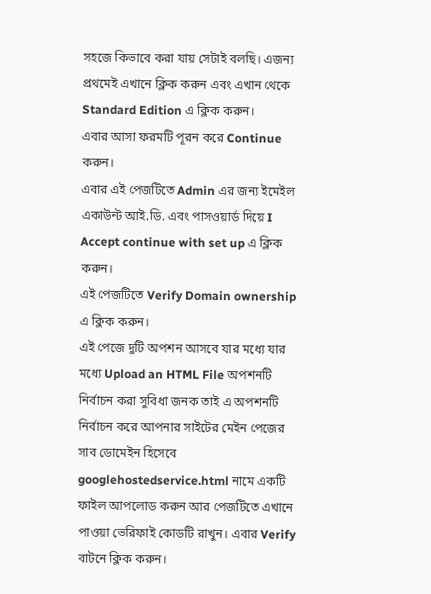সহজে কিভাবে করা যায় সেটাই বলছি। এজন্য প্রথমেই এখানে ক্লিক করুন এবং এখান থেকে Standard Edition এ ক্লিক করুন।
এবার আসা ফরমটি পূরন করে Continue করুন।
এবার এই পেজটিতে Admin এর জন্য ইমেইল একাউন্ট আই.ডি. এবং পাসওয়ার্ড দিয়ে I Accept continue with set up এ ক্লিক করুন।
এই পেজটিতে Verify Domain ownership এ ক্লিক করুন।
এই পেজে দুটি অপশন আসবে যার মধ্যে যার মধ্যে Upload an HTML File অপশনটি নির্বাচন করা সুবিধা জনক তাই এ অপশনটি নির্বাচন করে আপনার সাইটের মেইন পেজের সাব ডোমেইন হিসেবে googlehostedservice.html নামে একটি ফাইল আপলোড করুন আর পেজটিতে এখানে পাওয়া ভেরিফাই কোডটি রাখুন। এবার Verify বাটনে ক্লিক করুন।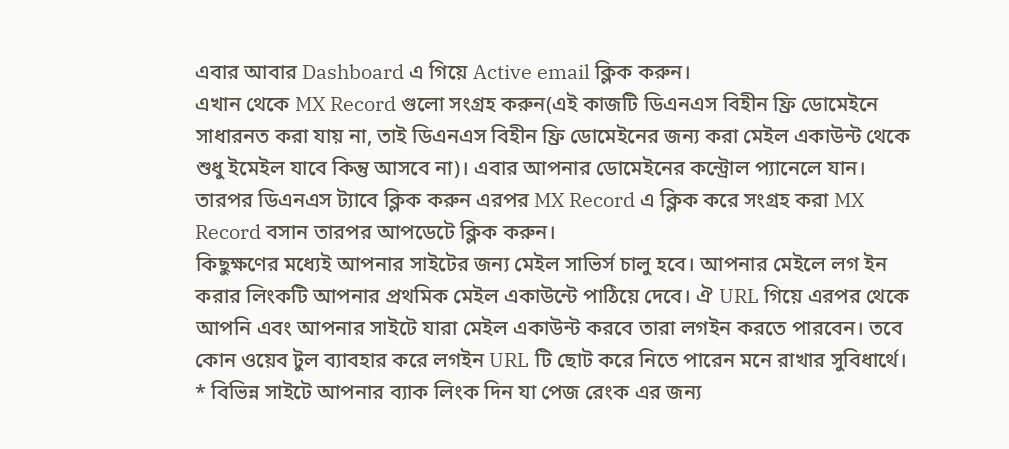এবার আবার Dashboard এ গিয়ে Active email ক্লিক করুন।
এখান থেকে MX Record গুলো সংগ্রহ করুন(এই কাজটি ডিএনএস বিহীন ফ্রি ডোমেইনে সাধারনত করা যায় না, তাই ডিএনএস বিহীন ফ্রি ডোমেইনের জন্য করা মেইল একাউন্ট থেকে শুধু ইমেইল যাবে কিন্তু আসবে না)। এবার আপনার ডোমেইনের কন্ট্রোল প্যানেলে যান। তারপর ডিএনএস ট্যাবে ক্লিক করুন এরপর MX Record এ ক্লিক করে সংগ্রহ করা MX Record বসান তারপর আপডেটে ক্লিক করুন।
কিছুক্ষণের মধ্যেই আপনার সাইটের জন্য মেইল সাভির্স চালু হবে। আপনার মেইলে লগ ইন করার লিংকটি আপনার প্রথমিক মেইল একাউন্টে পাঠিয়ে দেবে। ঐ URL গিয়ে এরপর থেকে আপনি এবং আপনার সাইটে যারা মেইল একাউন্ট করবে তারা লগইন করতে পারবেন। তবে কোন ওয়েব টুল ব্যাবহার করে লগইন URL টি ছোট করে নিতে পারেন মনে রাখার সুবিধার্থে।
* বিভিন্ন সাইটে আপনার ব্যাক লিংক দিন যা পেজ রেংক এর জন্য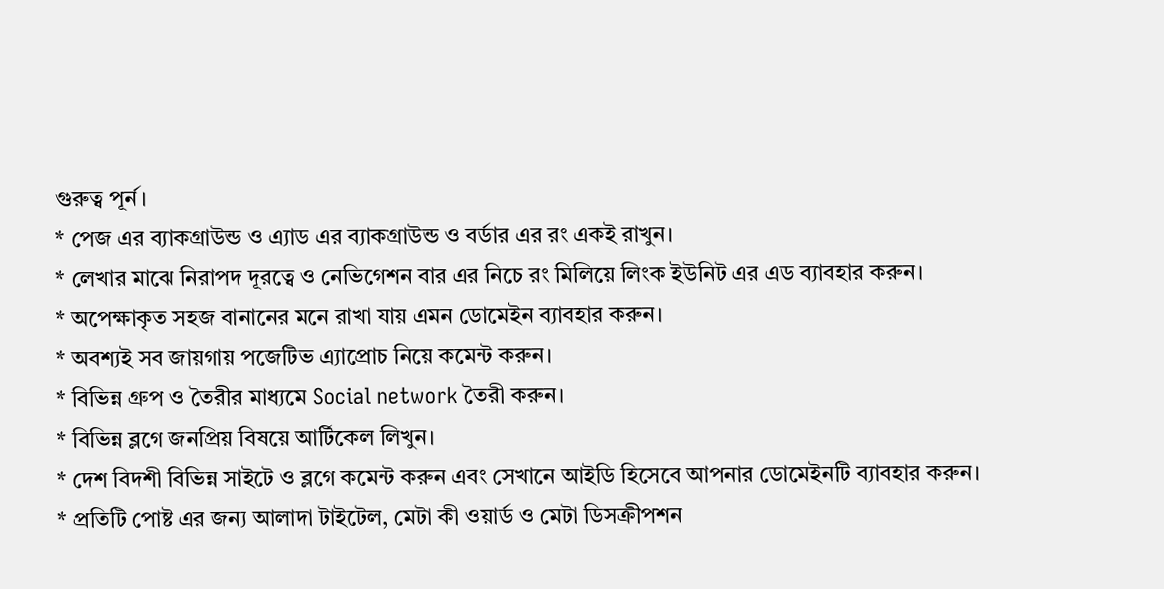গুরুত্ব পূর্ন।
* পেজ এর ব্যাকগ্রাউন্ড ও এ্যাড এর ব্যাকগ্রাউন্ড ও বর্ডার এর রং একই রাখুন।
* লেখার মাঝে নিরাপদ দূরত্বে ও নেভিগেশন বার এর নিচে রং মিলিয়ে লিংক ইউনিট এর এড ব্যাবহার করুন।
* অপেক্ষাকৃত সহজ বানানের মনে রাখা যায় এমন ডোমেইন ব্যাবহার করুন।
* অবশ্যই সব জায়গায় পজেটিভ এ্যাপ্রোচ নিয়ে কমেন্ট করুন।
* বিভিন্ন গ্রুপ ও তৈরীর মাধ্যমে Social network তৈরী করুন।
* বিভিন্ন ব্লগে জনপ্রিয় বিষয়ে আর্টিকেল লিখুন।
* দেশ বিদশী বিভিন্ন সাইটে ও ব্লগে কমেন্ট করুন এবং সেখানে আইডি হিসেবে আপনার ডোমেইনটি ব্যাবহার করুন।
* প্রতিটি পোষ্ট এর জন্য আলাদা টাইটেল, মেটা কী ওয়ার্ড ও মেটা ডিসক্রীপশন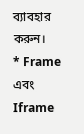ব্যাবহার করুন।
* Frame এবং Iframe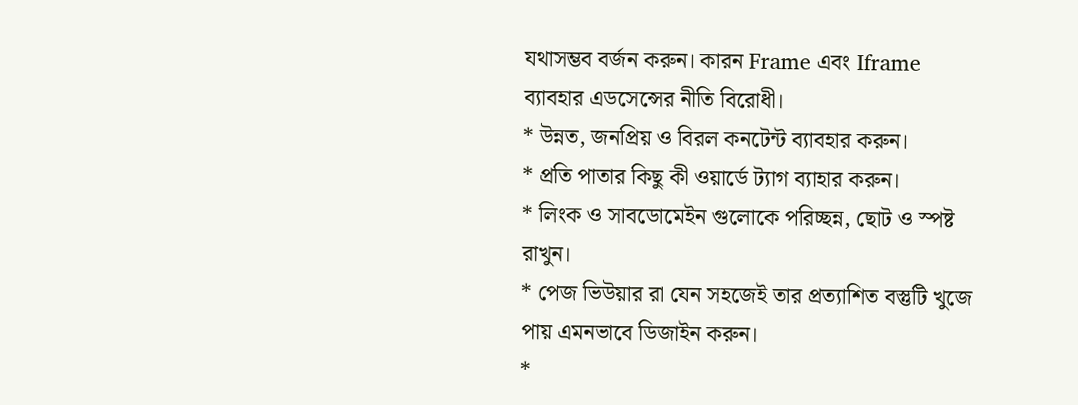যথাসম্ভব বর্জন করুন। কারন Frame এবং Iframe ব্যাবহার এডসেন্সের নীতি বিরোধী।
* উন্নত, জনপ্রিয় ও বিরল কনটেন্ট ব্যাবহার করুন।
* প্রতি পাতার কিছু কী ওয়ার্ডে ট্যাগ ব্যাহার করুন।
* লিংক ও সাবডোমেইন গুলোকে পরিচ্ছন্ন, ছোট ও স্পষ্ট রাখুন।
* পেজ ভিউয়ার রা যেন সহজেই তার প্রত্যাশিত বস্তুটি খুজে পায় এমনভাবে ডিজাইন করুন।
*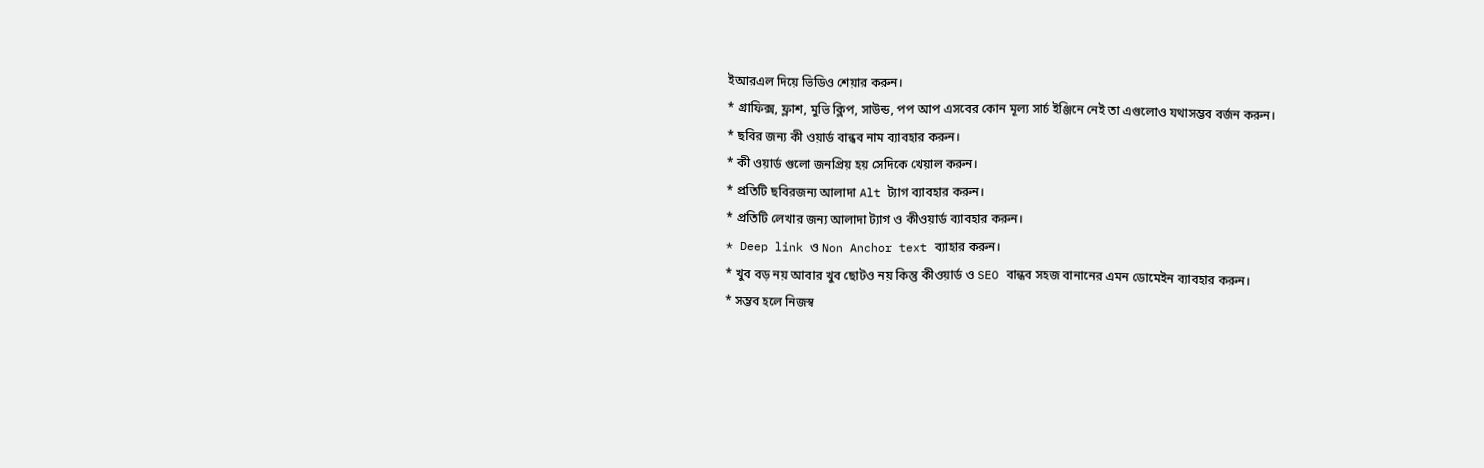ইআরএল দিয়ে ভিডিও শেয়ার করুন।
* গ্রাফিক্স, ফ্লাশ, মুভি ক্লিপ, সাউন্ড, পপ আপ এসবের কোন মূল্য সার্চ ইঞ্জিনে নেই তা এগুলোও যথাসম্ভব বর্জন করুন।
* ছবির জন্য কী ওয়ার্ড বান্ধব নাম ব্যাবহার করুন।
* কী ওয়ার্ড গুলো জনপ্রিয় হয় সেদিকে খেয়াল করুন।
* প্রতিটি ছবিরজন্য আলাদা Alt ট্যাগ ব্যাবহার করুন।
* প্রতিটি লেখার জন্য আলাদা ট্যাগ ও কীওয়ার্ড ব্যাবহার করুন।
* Deep link ও Non Anchor text ব্যাহার করুন।
* খুব বড় নয় আবার খুব ছোটও নয় কিন্তু কীওয়ার্ড ও SEO বান্ধব সহজ বানানের এমন ডোমেইন ব্যাবহার করুন।
* সম্ভব হলে নিজস্ব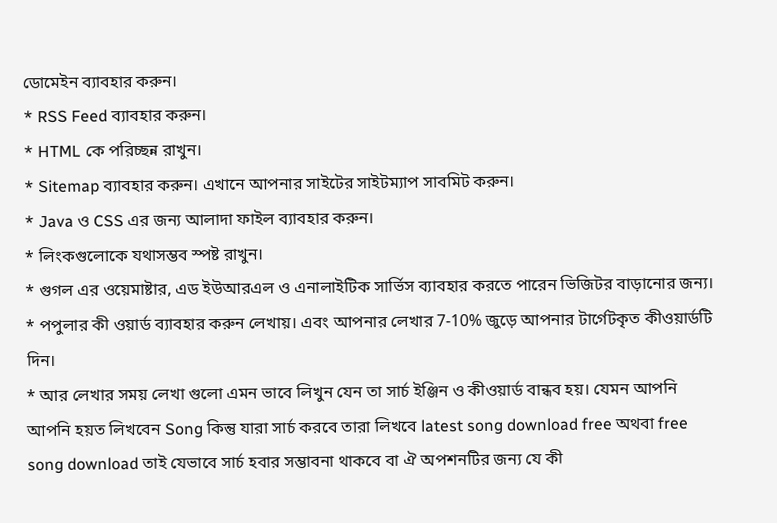ডোমেইন ব্যাবহার করুন।
* RSS Feed ব্যাবহার করুন।
* HTML কে পরিচ্ছন্ন রাখুন।
* Sitemap ব্যাবহার করুন। এখানে আপনার সাইটের সাইটম্যাপ সাবমিট করুন।
* Java ও CSS এর জন্য আলাদা ফাইল ব্যাবহার করুন।
* লিংকগুলোকে যথাসম্ভব স্পষ্ট রাখুন।
* গুগল এর ওয়েমাষ্টার, এড ইউআরএল ও এনালাইটিক সার্ভিস ব্যাবহার করতে পারেন ভিজিটর বাড়ানোর জন্য।
* পপুলার কী ওয়ার্ড ব্যাবহার করুন লেখায়। এবং আপনার লেখার 7-10% জুড়ে আপনার টার্গেটকৃত কীওয়ার্ডটি দিন।
* আর লেখার সময় লেখা গুলো এমন ভাবে লিখুন যেন তা সার্চ ইঞ্জিন ও কীওয়ার্ড বান্ধব হয়। যেমন আপনি আপনি হয়ত লিখবেন Song কিন্তু যারা সার্চ করবে তারা লিখবে latest song download free অথবা free song download তাই যেভাবে সার্চ হবার সম্ভাবনা থাকবে বা ঐ অপশনটির জন্য যে কী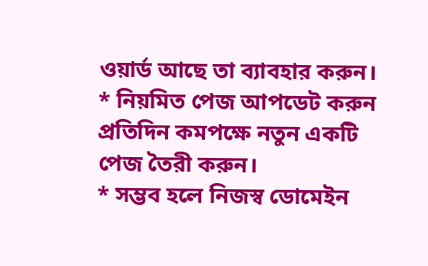ওয়ার্ড আছে তা ব্যাবহার করুন।
* নিয়মিত পেজ আপডেট করুন প্রতিদিন কমপক্ষে নতুন একটি পেজ তৈরী করুন।
* সম্ভব হলে নিজস্ব ডোমেইন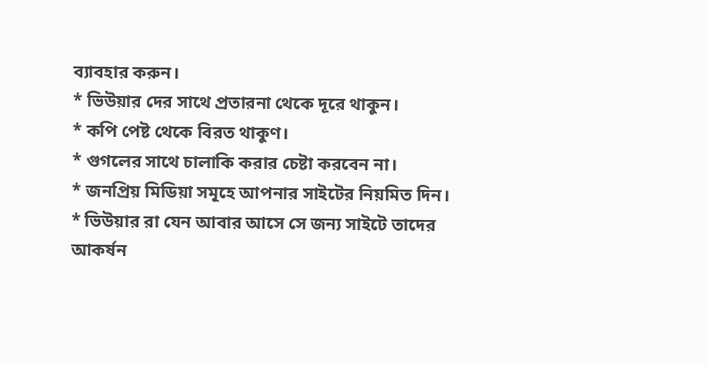ব্যাবহার করুন।
* ভিউয়ার দের সাথে প্রতারনা থেকে দূরে থাকুন।
* কপি পেষ্ট থেকে বিরত থাকুণ।
* গুগলের সাথে চালাকি করার চেষ্টা করবেন না।
* জনপ্রিয় মিডিয়া সমূহে আপনার সাইটের নিয়মিত দিন।
* ভিউয়ার রা যেন আবার আসে সে জন্য সাইটে তাদের আকর্ষন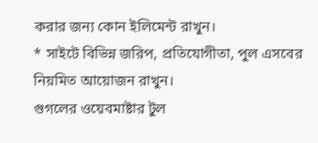করার জন্য কোন ইলিমেন্ট রাখুন।
* সাইটে বিভিন্ন জরিপ, প্রতিযোগীতা, পুল এসবের নিয়মিত আয়োজন রাখুন।
গুগলের ওয়েবমাষ্টার টুল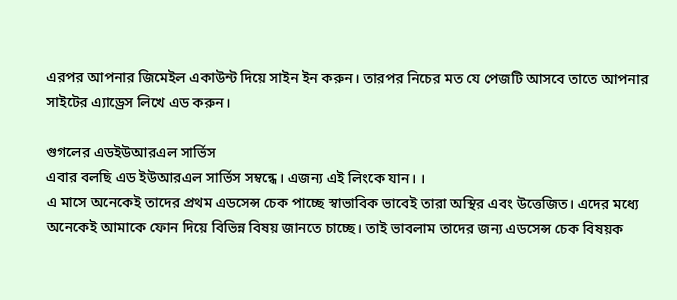এরপর আপনার জিমেইল একাউন্ট দিয়ে সাইন ইন করুন। তারপর নিচের মত যে পেজটি আসবে তাতে আপনার সাইটের এ্যাড্রেস লিখে এড করুন।

গুগলের এডইউআরএল সার্ভিস
এবার বলছি এড ইউআরএল সার্ভিস সম্বন্ধে। এজন্য এই লিংকে যান। ।
এ মাসে অনেকেই তাদের প্রথম এডসেন্স চেক পাচ্ছে স্বাভাবিক ভাবেই তারা অস্থির এবং উত্তেজিত। এদের মধ্যে অনেকেই আমাকে ফোন দিয়ে বিভিন্ন বিষয় জানতে চাচ্ছে। তাই ভাবলাম তাদের জন্য এডসেন্স চেক বিষয়ক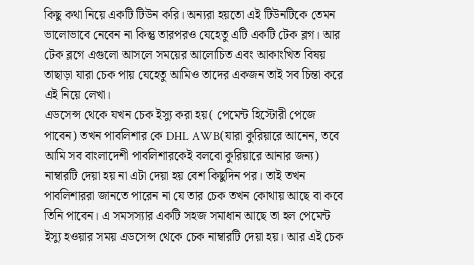কিছু কথা নিয়ে একটি টিউন করি। অন্যরা হয়তো এই টিউনটিকে তেমন ভালোভাবে নেবেন না কিন্তু তারপরও যেহেতু এটি একটি টেক ব্লগ। আর টেক ব্লগে এগুলো আসলে সময়ের আলোচিত এবং আকাংখিত বিষয় তাছাড়া যারা চেক পায় যেহেতু আমিও তাদের একজন তাই সব চিন্তা করে এই নিয়ে লেখা।
এডসেন্স থেকে যখন চেক ইস্যু করা হয়( পেমেন্ট হিস্টোরী পেজে পাবেন) তখন পাবলিশার কে DHL AWB(যারা কুরিয়ারে আনেন, তবে আমি সব বাংলাদেশী পাবলিশারকেই বলবো কুরিয়ারে আনার জন্য) নাম্বারটি দেয়া হয় না এটা দেয়া হয় বেশ কিছুদিন পর। তাই তখন পাবলিশাররা জানতে পারেন না যে তার চেক তখন কোথায় আছে বা কবে তিনি পাবেন। এ সমসস্যার একটি সহজ সমাধান আছে তা হল পেমেন্ট ইস্যু হওয়ার সময় এডসেন্স থেকে চেক নাম্বারটি দেয়া হয়। আর এই চেক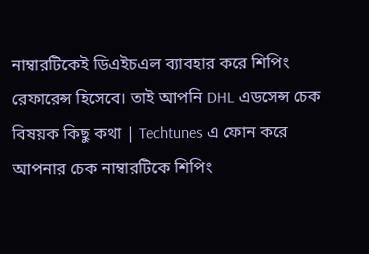নাম্বারটিকেই ডিএইচএল ব্যাবহার করে শিপিং রেফারেন্স হিসেবে। তাই আপনি DHL এডসেন্স চেক বিষয়ক কিছু কথা | Techtunes এ ফোন করে আপনার চেক নাম্বারটিকে শিপিং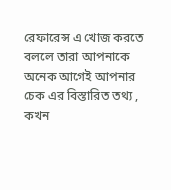রেফারেন্স এ খোজ করতে বললে তারা আপনাকে অনেক আগেই আপনার চেক এর বিস্তারিত তথ্য , কখন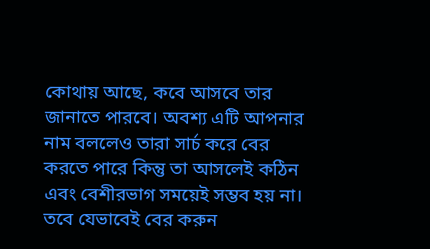কোথায় আছে, কবে আসবে তার জানাতে পারবে। অবশ্য এটি আপনার নাম বললেও তারা সার্চ করে বের করতে পারে কিন্তু তা আসলেই কঠিন এবং বেশীরভাগ সময়েই সম্ভব হয় না। তবে যেভাবেই বের করুন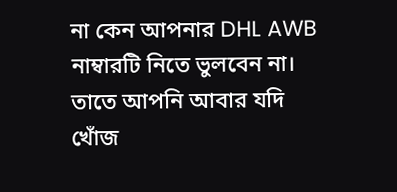না কেন আপনার DHL AWB নাম্বারটি নিতে ভুলবেন না। তাতে আপনি আবার যদি খোঁজ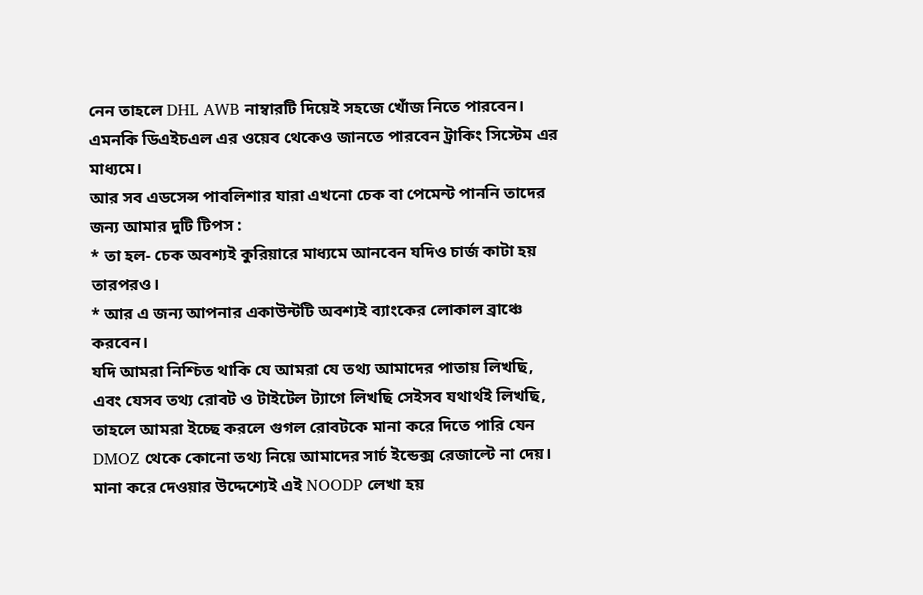নেন তাহলে DHL AWB নাম্বারটি দিয়েই সহজে খোঁজ নিতে পারবেন। এমনকি ডিএইচএল এর ওয়েব থেকেও জানতে পারবেন ট্রাকিং সিস্টেম এর মাধ্যমে।
আর সব এডসেন্স পাবলিশার যারা এখনো চেক বা পেমেন্ট পাননি তাদের জন্য আমার দুটি টিপস :
* তা হল- চেক অবশ্যই কুরিয়ারে মাধ্যমে আনবেন যদিও চার্জ কাটা হয় তারপরও।
* আর এ জন্য আপনার একাউন্টটি অবশ্যই ব্যাংকের লোকাল ব্রাঞ্চে করবেন।
যদি আমরা নিশ্চিত থাকি যে আমরা যে তথ্য আমাদের পাতায় লিখছি, এবং যেসব তথ্য রোবট ও টাইটেল ট্যাগে লিখছি সেইসব যথার্থই লিখছি, তাহলে আমরা ইচ্ছে করলে গুগল রোবটকে মানা করে দিতে পারি যেন DMOZ থেকে কোনো তথ্য নিয়ে আমাদের সার্চ ইন্ডেক্স রেজাল্টে না দেয়। মানা করে দেওয়ার উদ্দেশ্যেই এই NOODP লেখা হয়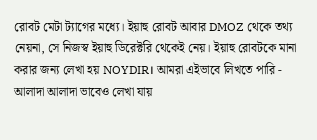রোবট মেটা ট্যাগের মধ্যে। ইয়াহু রোবট আবার DMOZ থেকে তথ্য নেয়না, সে নিজস্ব ইয়াহু ডিরেক্টরি থেকেই নেয়। ইয়াহু রোবটকে মানা করার জন্য লেখা হয় NOYDIR। আমরা এইভাবে লিখতে পারি -
আলাদা আলাদা ভাবেও লেখা যায়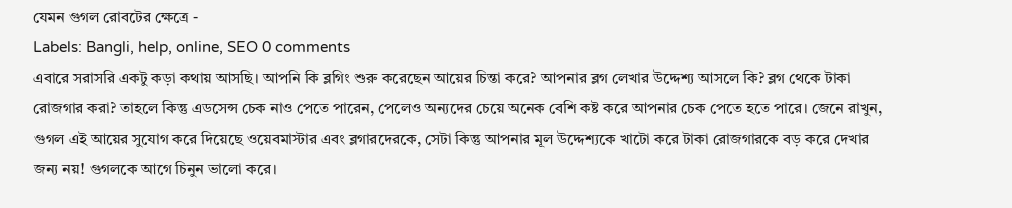যেমন গুগল রোবটের ক্ষেত্রে -
Labels: Bangli, help, online, SEO 0 comments
এবারে সরাসরি একটু কড়া কথায় আসছি। আপনি কি ব্লগিং শুরু করেছেন আয়ের চিন্তা করে? আপনার ব্লগ লেখার উদ্দেশ্য আসলে কি? ব্লগ থেকে টাকা রোজগার করা? তাহলে কিন্তু এডসেন্স চেক নাও পেতে পারেন, পেলেও অন্যদের চেয়ে অনেক বেশি কষ্ট করে আপনার চেক পেতে হতে পারে। জেনে রাখুন, গুগল এই আয়ের সুযোগ করে দিয়েছে ওয়েবমাস্টার এবং ব্লগারদেরকে, সেটা কিন্তু আপনার মূল উদ্দেশ্যকে খাটো করে টাকা রোজগারকে বড় করে দেখার জন্য নয়! গুগলকে আগে চিনুন ভালো করে।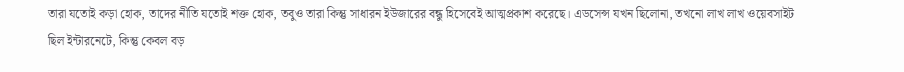তারা যতোই কড়া হোক, তাদের নীতি যতোই শক্ত হোক, তবুও তারা কিন্তু সাধারন ইউজারের বন্ধু হিসেবেই আত্মপ্রকাশ করেছে। এডসেন্স যখন ছিলোনা, তখনো লাখ লাখ ওয়েবসাইট ছিল ইন্টারনেটে, কিন্তু কেবল বড়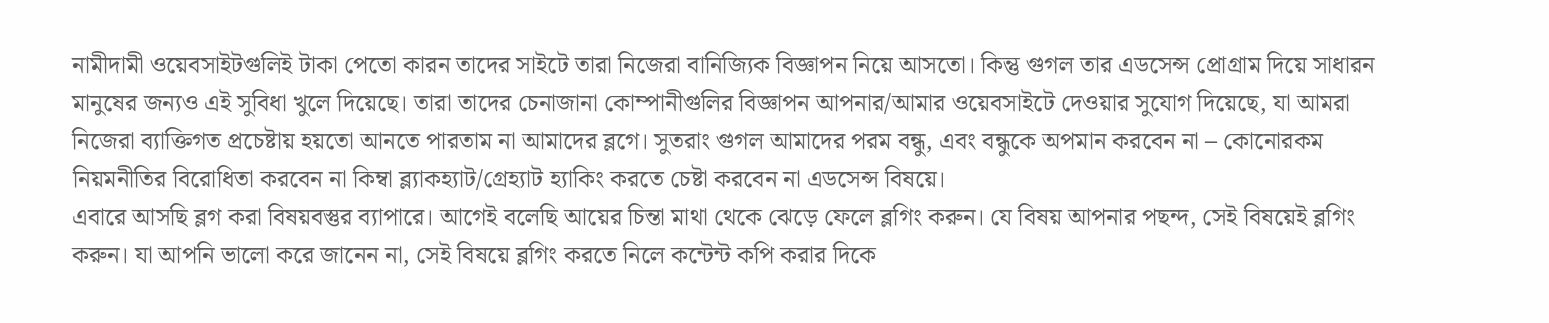নামীদামী ওয়েবসাইটগুলিই টাকা পেতো কারন তাদের সাইটে তারা নিজেরা বানিজ্যিক বিজ্ঞাপন নিয়ে আসতো। কিন্তু গুগল তার এডসেন্স প্রোগ্রাম দিয়ে সাধারন মানুষের জন্যও এই সুবিধা খুলে দিয়েছে। তারা তাদের চেনাজানা কোম্পানীগুলির বিজ্ঞাপন আপনার/আমার ওয়েবসাইটে দেওয়ার সুযোগ দিয়েছে, যা আমরা নিজেরা ব্যাক্তিগত প্রচেষ্টায় হয়তো আনতে পারতাম না আমাদের ব্লগে। সুতরাং গুগল আমাদের পরম বন্ধু, এবং বন্ধুকে অপমান করবেন না – কোনোরকম নিয়মনীতির বিরোধিতা করবেন না কিম্বা ব্ল্যাকহ্যাট/গ্রেহ্যাট হ্যাকিং করতে চেষ্টা করবেন না এডসেন্স বিষয়ে।
এবারে আসছি ব্লগ করা বিষয়বস্তুর ব্যাপারে। আগেই বলেছি আয়ের চিন্তা মাথা থেকে ঝেড়ে ফেলে ব্লগিং করুন। যে বিষয় আপনার পছন্দ, সেই বিষয়েই ব্লগিং করুন। যা আপনি ভালো করে জানেন না, সেই বিষয়ে ব্লগিং করতে নিলে কন্টেন্ট কপি করার দিকে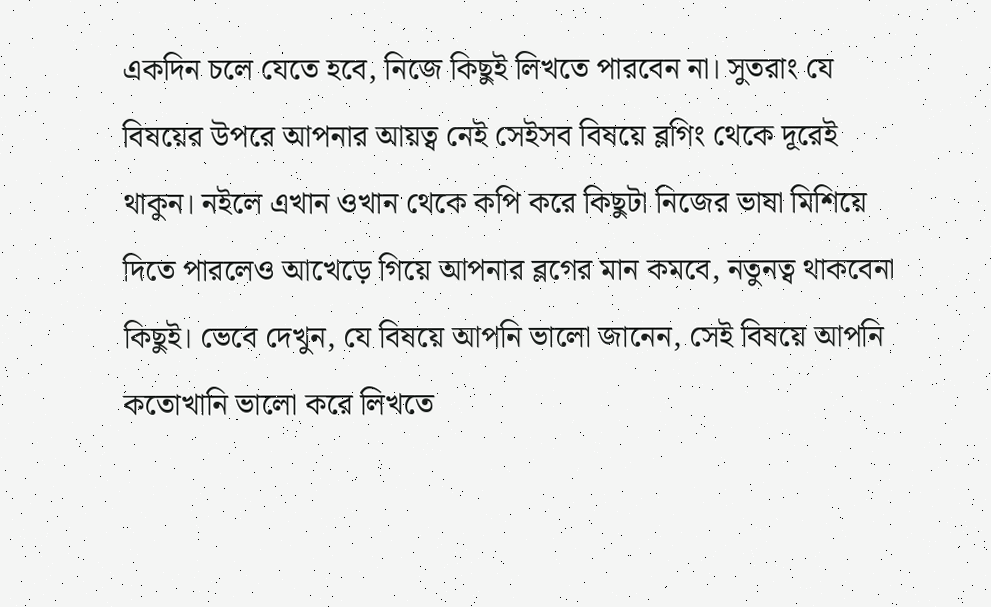একদিন চলে যেতে হবে, নিজে কিছুই লিখতে পারবেন না। সুতরাং যে বিষয়ের উপরে আপনার আয়ত্ব নেই সেইসব বিষয়ে ব্লগিং থেকে দূরেই থাকুন। নইলে এখান ওখান থেকে কপি করে কিছুটা নিজের ভাষা মিশিয়ে দিতে পারলেও আখেড়ে গিয়ে আপনার ব্লগের মান কমবে, নতুনত্ব থাকবেনা কিছুই। ভেবে দেখুন, যে বিষয়ে আপনি ভালো জানেন, সেই বিষয়ে আপনি কতোখানি ভালো করে লিখতে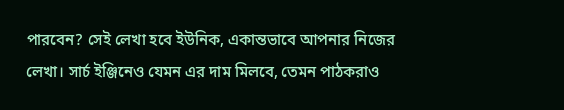পারবেন? সেই লেখা হবে ইউনিক, একান্তভাবে আপনার নিজের লেখা। সার্চ ইঞ্জিনেও যেমন এর দাম মিলবে, তেমন পাঠকরাও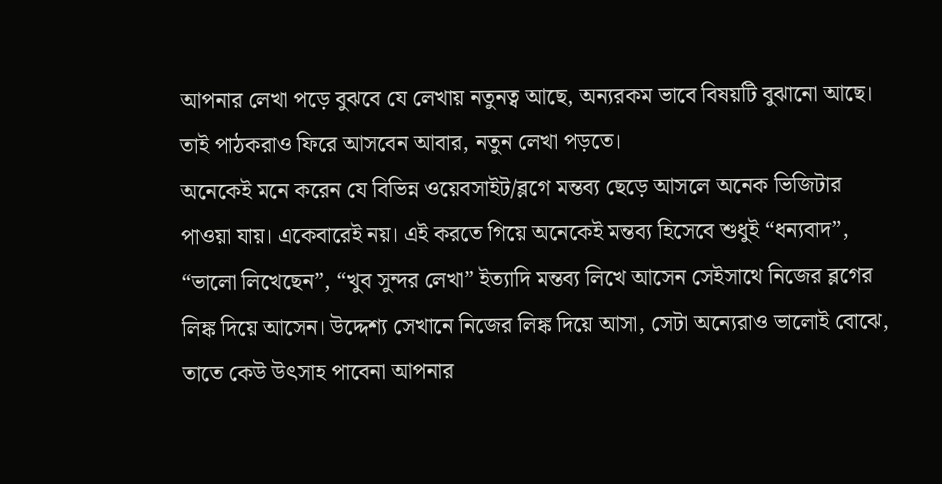আপনার লেখা পড়ে বুঝবে যে লেখায় নতুনত্ব আছে, অন্যরকম ভাবে বিষয়টি বুঝানো আছে। তাই পাঠকরাও ফিরে আসবেন আবার, নতুন লেখা পড়তে।
অনেকেই মনে করেন যে বিভিন্ন ওয়েবসাইট/ব্লগে মন্তব্য ছেড়ে আসলে অনেক ভিজিটার পাওয়া যায়। একেবারেই নয়। এই করতে গিয়ে অনেকেই মন্তব্য হিসেবে শুধুই “ধন্যবাদ”, “ভালো লিখেছেন”, “খুব সুন্দর লেখা” ইত্যাদি মন্তব্য লিখে আসেন সেইসাথে নিজের ব্লগের লিঙ্ক দিয়ে আসেন। উদ্দেশ্য সেখানে নিজের লিঙ্ক দিয়ে আসা, সেটা অন্যেরাও ভালোই বোঝে, তাতে কেউ উৎসাহ পাবেনা আপনার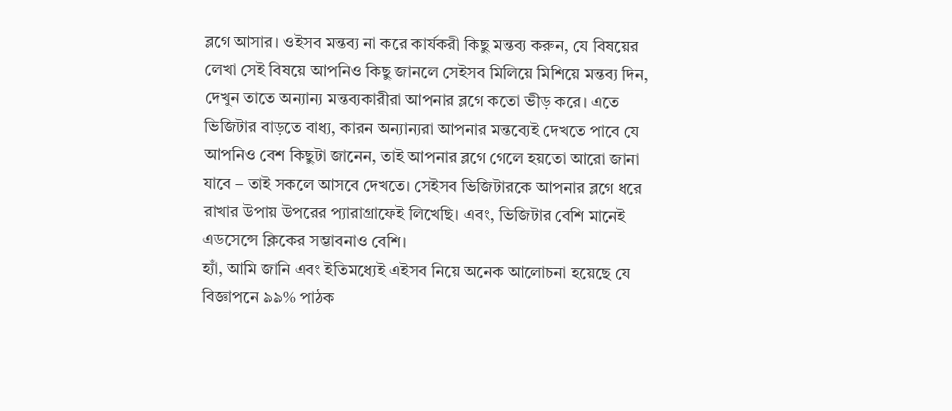ব্লগে আসার। ওইসব মন্তব্য না করে কার্যকরী কিছু মন্তব্য করুন, যে বিষয়ের লেখা সেই বিষয়ে আপনিও কিছু জানলে সেইসব মিলিয়ে মিশিয়ে মন্তব্য দিন, দেখুন তাতে অন্যান্য মন্তব্যকারীরা আপনার ব্লগে কতো ভীড় করে। এতে ভিজিটার বাড়তে বাধ্য, কারন অন্যান্যরা আপনার মন্তব্যেই দেখতে পাবে যে আপনিও বেশ কিছুটা জানেন, তাই আপনার ব্লগে গেলে হয়তো আরো জানা যাবে – তাই সকলে আসবে দেখতে। সেইসব ভিজিটারকে আপনার ব্লগে ধরে রাখার উপায় উপরের প্যারাগ্রাফেই লিখেছি। এবং, ভিজিটার বেশি মানেই এডসেন্সে ক্লিকের সম্ভাবনাও বেশি।
হ্যাঁ, আমি জানি এবং ইতিমধ্যেই এইসব নিয়ে অনেক আলোচনা হয়েছে যে বিজ্ঞাপনে ৯৯% পাঠক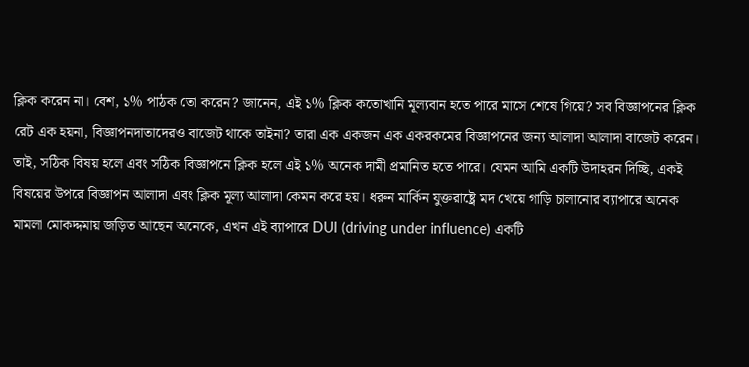ক্লিক করেন না। বেশ, ১% পাঠক তো করেন? জানেন, এই ১% ক্লিক কতোখানি মূল্যবান হতে পারে মাসে শেষে গিয়ে? সব বিজ্ঞাপনের ক্লিক রেট এক হয়না, বিজ্ঞাপনদাতাদেরও বাজেট থাকে তাইনা? তারা এক একজন এক একরকমের বিজ্ঞাপনের জন্য আলাদা আলাদা বাজেট করেন। তাই, সঠিক বিষয় হলে এবং সঠিক বিজ্ঞাপনে ক্লিক হলে এই ১% অনেক দামী প্রমানিত হতে পারে। যেমন আমি একটি উদাহরন দিচ্ছি, একই বিষয়ের উপরে বিজ্ঞাপন আলাদা এবং ক্লিক মূল্য আলাদা কেমন করে হয়। ধরুন মার্কিন যুক্তরাষ্ট্রে মদ খেয়ে গাড়ি চালানোর ব্যাপারে অনেক মামলা মোকদ্দমায় জড়িত আছেন অনেকে, এখন এই ব্যাপারে DUI (driving under influence) একটি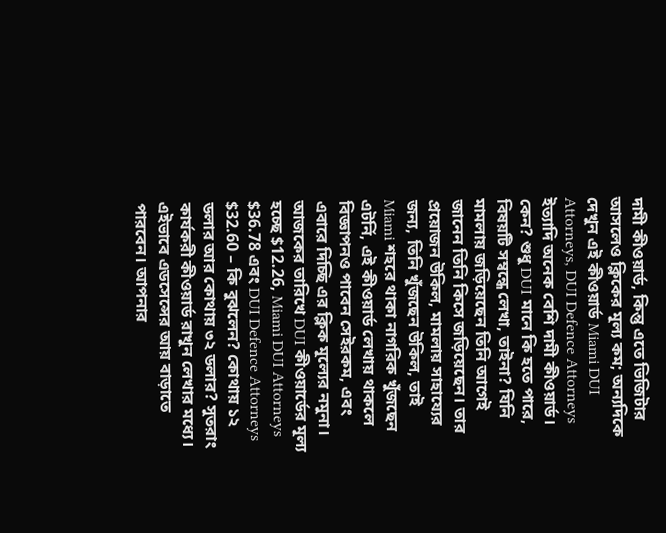দামী কীওয়ার্ড, কিন্তু এতে ভিজিটার আসলেও ক্লিকের মূল্য কম; অন্যদিকে দেখুন এই কীওয়ার্ড Miami DUI Attorneys, DUI Defence Attorneys ইত্যাদি অনেক বেশি দামী কীওয়ার্ড। কেন? শুধু DUI মানে কি হতে পারে, বিষয়টি সম্বন্ধে লেখা, তাইনা? যিনি মামলায় জড়িয়েছেন তিনি আগেই জানেন তিনি কিসে জড়িয়েছেন। তার প্রয়োজন উকিল, মামলায় সাহায্যের জন্য, তিনি খুঁজছেন উকিল, তাই Miami শহরে থাকা নাগরিক খুঁজছেন এটর্নি, এই কীওয়ার্ড লেখায় থাকলে বিজ্ঞাপনও পাবেন সেইরকম, এবং এবারে দিচ্ছি এর ক্লিক মূল্যের নমুনা। আজকের তারিখে DUI কীওয়ার্ডের মূল্য হচ্ছে $12.26, Miami DUI Attorneys $36.78 এবং DUI Defence Attorneys $32.60 – কি বুঝলেন? কোথায় ১২ ডলার আর কোথায় ৩২ ডলার? সুতরাং কার্যকরী কীওয়ার্ড রাখুন লেখার মধ্যে। এইভাবে এডসেন্সের আয় বাড়াতে পারবেন। আপনার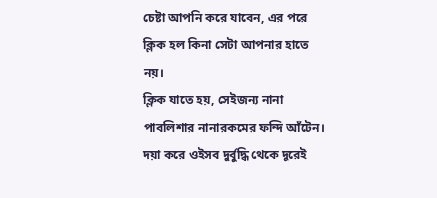চেষ্টা আপনি করে যাবেন, এর পরে ক্লিক হল কিনা সেটা আপনার হাতে নয়।
ক্লিক যাতে হয়, সেইজন্য নানা পাবলিশার নানারকমের ফন্দি আঁটেন। দয়া করে ওইসব দুর্বুদ্ধি থেকে দূরেই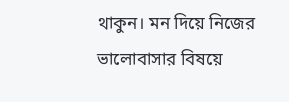থাকুন। মন দিয়ে নিজের ভালোবাসার বিষয়ে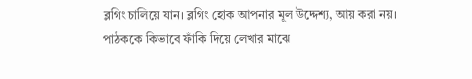ব্লগিং চালিয়ে যান। ব্লগিং হোক আপনার মূল উদ্দেশ্য, আয় করা নয়। পাঠককে কিভাবে ফাঁকি দিয়ে লেখার মাঝে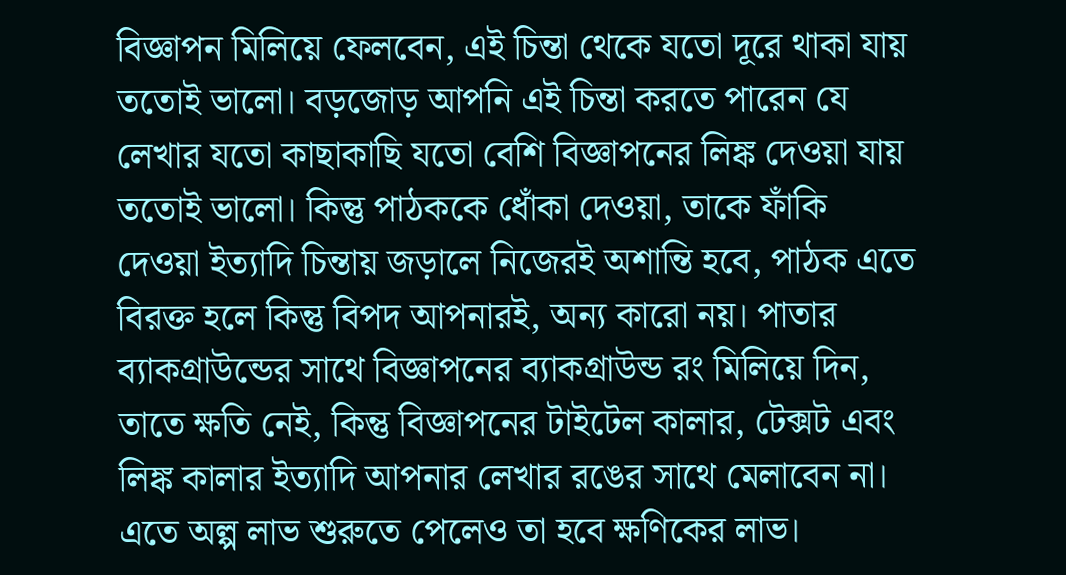বিজ্ঞাপন মিলিয়ে ফেলবেন, এই চিন্তা থেকে যতো দূরে থাকা যায় ততোই ভালো। বড়জোড় আপনি এই চিন্তা করতে পারেন যে লেখার যতো কাছাকাছি যতো বেশি বিজ্ঞাপনের লিঙ্ক দেওয়া যায় ততোই ভালো। কিন্তু পাঠককে ধোঁকা দেওয়া, তাকে ফাঁকি দেওয়া ইত্যাদি চিন্তায় জড়ালে নিজেরই অশান্তি হবে, পাঠক এতে বিরক্ত হলে কিন্তু বিপদ আপনারই, অন্য কারো নয়। পাতার ব্যাকগ্রাউন্ডের সাথে বিজ্ঞাপনের ব্যাকগ্রাউন্ড রং মিলিয়ে দিন, তাতে ক্ষতি নেই, কিন্তু বিজ্ঞাপনের টাইটেল কালার, টেক্সট এবং লিঙ্ক কালার ইত্যাদি আপনার লেখার রঙের সাথে মেলাবেন না। এতে অল্প লাভ শুরুতে পেলেও তা হবে ক্ষণিকের লাভ।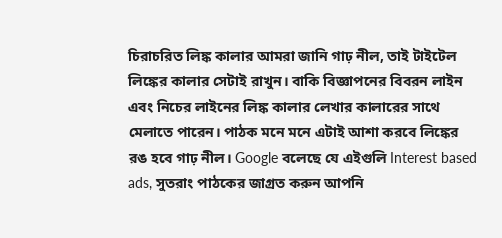চিরাচরিত লিঙ্ক কালার আমরা জানি গাঢ় নীল, তাই টাইটেল লিঙ্কের কালার সেটাই রাখুন। বাকি বিজ্ঞাপনের বিবরন লাইন এবং নিচের লাইনের লিঙ্ক কালার লেখার কালারের সাথে মেলাতে পারেন। পাঠক মনে মনে এটাই আশা করবে লিঙ্কের রঙ হবে গাঢ় নীল। Google বলেছে যে এইগুলি Interest based ads, সুতরাং পাঠকের জাগ্রত করুন আপনি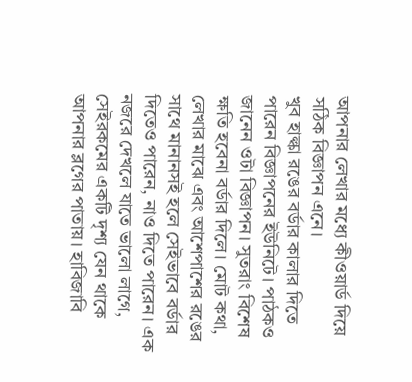আপনার লেখার মধ্যে কীওয়ার্ড দিয়ে সঠিক বিজ্ঞাপন এনে।
খুব হাল্কা রঙের বর্ডার কালার দিতে পারেন বিজ্ঞাপনের ইউনিটে। পাঠকও জানেন ওটা বিজ্ঞাপন। সুতরাং বিশেষ ক্ষতি হবেনা বর্ডার দিলে। মোট কথা, লেখার মাঝে এবং আশেপাশের রঙের সাথে মানানসই হলে সেইভাবে বর্ডার দিতেও পারেন, নাও দিতে পারেন। এক নজরে দেখলে যাতে ভালো লাগে, সেইরকমের একটি দৃশ্য যেন থাকে আপনার ব্লগের পাতায়। হাবিজাবি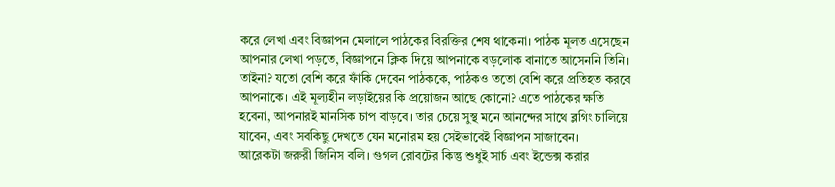করে লেখা এবং বিজ্ঞাপন মেলালে পাঠকের বিরক্তির শেষ থাকেনা। পাঠক মূলত এসেছেন আপনার লেখা পড়তে, বিজ্ঞাপনে ক্লিক দিয়ে আপনাকে বড়লোক বানাতে আসেননি তিনি। তাইনা? যতো বেশি করে ফাঁকি দেবেন পাঠককে, পাঠকও ততো বেশি করে প্রতিহত করবে আপনাকে। এই মূল্যহীন লড়াইয়ের কি প্রয়োজন আছে কোনো? এতে পাঠকের ক্ষতি হবেনা, আপনারই মানসিক চাপ বাড়বে। তার চেয়ে সুস্থ মনে আনন্দের সাথে ব্লগিং চালিয়ে যাবেন, এবং সবকিছু দেখতে যেন মনোরম হয় সেইভাবেই বিজ্ঞাপন সাজাবেন।
আরেকটা জরুরী জিনিস বলি। গুগল রোবটের কিন্তু শুধুই সার্চ এবং ইন্ডেক্স করার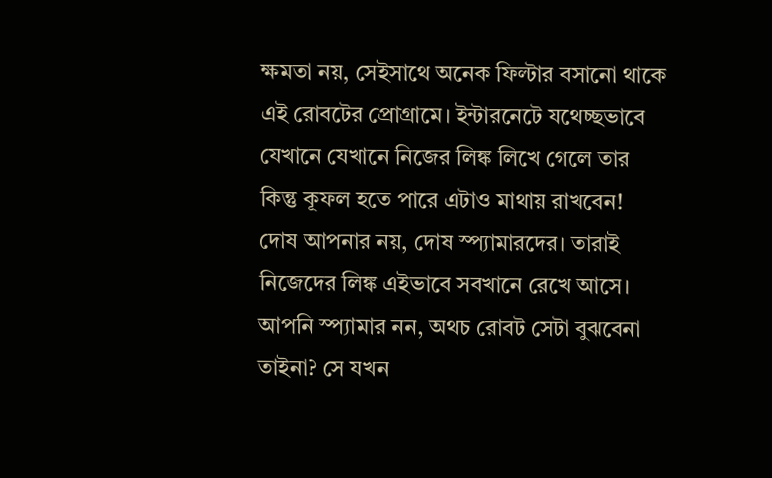ক্ষমতা নয়, সেইসাথে অনেক ফিল্টার বসানো থাকে এই রোবটের প্রোগ্রামে। ইন্টারনেটে যথেচ্ছভাবে যেখানে যেখানে নিজের লিঙ্ক লিখে গেলে তার কিন্তু কূফল হতে পারে এটাও মাথায় রাখবেন! দোষ আপনার নয়, দোষ স্প্যামারদের। তারাই নিজেদের লিঙ্ক এইভাবে সবখানে রেখে আসে। আপনি স্প্যামার নন, অথচ রোবট সেটা বুঝবেনা তাইনা? সে যখন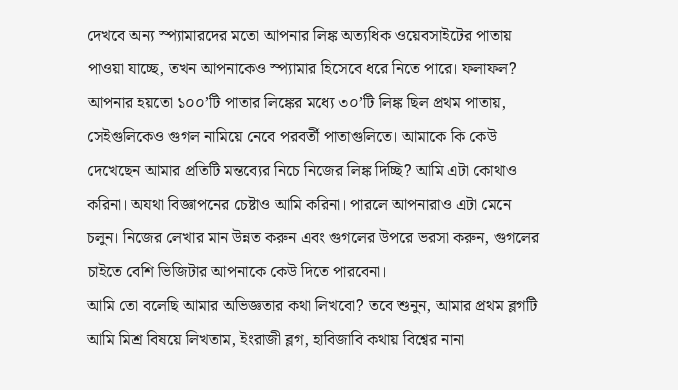দেখবে অন্য স্প্যামারদের মতো আপনার লিঙ্ক অত্যধিক ওয়েবসাইটের পাতায় পাওয়া যাচ্ছে, তখন আপনাকেও স্প্যামার হিসেবে ধরে নিতে পারে। ফলাফল? আপনার হয়তো ১০০’টি পাতার লিঙ্কের মধ্যে ৩০’টি লিঙ্ক ছিল প্রথম পাতায়, সেইগুলিকেও গুগল নামিয়ে নেবে পরবর্তী পাতাগুলিতে। আমাকে কি কেউ দেখেছেন আমার প্রতিটি মন্তব্যের নিচে নিজের লিঙ্ক দিচ্ছি? আমি এটা কোথাও করিনা। অযথা বিজ্ঞাপনের চেষ্টাও আমি করিনা। পারলে আপনারাও এটা মেনে চলুন। নিজের লেখার মান উন্নত করুন এবং গুগলের উপরে ভরসা করুন, গুগলের চাইতে বেশি ভিজিটার আপনাকে কেউ দিতে পারবেনা।
আমি তো বলেছি আমার অভিজ্ঞতার কথা লিখবো? তবে শুনুন, আমার প্রথম ব্লগটি আমি মিশ্র বিষয়ে লিখতাম, ইংরাজী ব্লগ, হাবিজাবি কথায় বিশ্বের নানা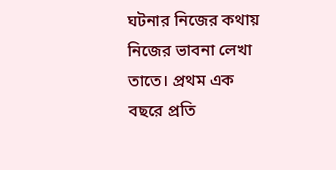ঘটনার নিজের কথায় নিজের ভাবনা লেখা তাতে। প্রথম এক বছরে প্রতি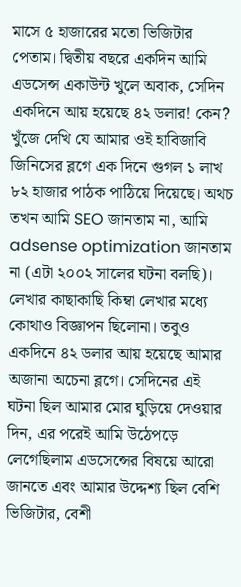মাসে ৫ হাজারের মতো ভিজিটার পেতাম। দ্বিতীয় বছরে একদিন আমি এডসেন্স একাউন্ট খুলে অবাক, সেদিন একদিনে আয় হয়েছে ৪২ ডলার! কেন? খুঁজে দেখি যে আমার ওই হাবিজাবি জিনিসের ব্লগে এক দিনে গুগল ১ লাখ ৮২ হাজার পাঠক পাঠিয়ে দিয়েছে। অথচ তখন আমি SEO জানতাম না, আমি adsense optimization জানতাম না (এটা ২০০২ সালের ঘটনা বলছি)। লেখার কাছাকাছি কিম্বা লেখার মধ্যে কোথাও বিজ্ঞাপন ছিলোনা। তবুও একদিনে ৪২ ডলার আয় হয়েছে আমার অজানা অচেনা ব্লগে। সেদিনের এই ঘটনা ছিল আমার মোর ঘুড়িয়ে দেওয়ার দিন, এর পরেই আমি উঠেপড়ে লেগেছিলাম এডসেন্সের বিষয়ে আরো জানতে এবং আমার উদ্দেশ্য ছিল বেশি ভিজিটার, বেশী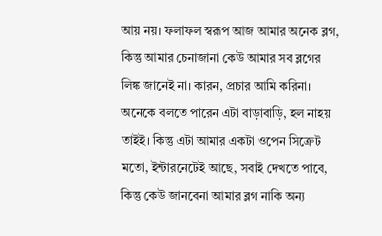আয় নয়। ফলাফল স্বরূপ আজ আমার অনেক ব্লগ, কিন্তু আমার চেনাজানা কেউ আমার সব ব্লগের লিঙ্ক জানেই না। কারন, প্রচার আমি করিনা। অনেকে বলতে পারেন এটা বাড়াবাড়ি, হল নাহয় তাইই। কিন্তু এটা আমার একটা ওপেন সিক্রেট মতো, ইন্টারনেটেই আছে, সবাই দেখতে পাবে, কিন্তু কেউ জানবেনা আমার ব্লগ নাকি অন্য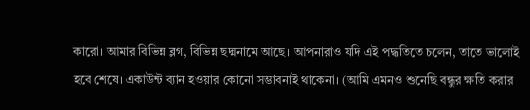কারো। আমার বিভিন্ন ব্লগ, বিভিন্ন ছদ্মনামে আছে। আপনারাও যদি এই পদ্ধতিতে চলেন, তাতে ভালোই হবে শেষে। একাউন্ট ব্যান হওয়ার কোনো সম্ভাবনাই থাকেনা। (আমি এমনও শুনেছি বন্ধুর ক্ষতি করার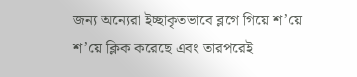জন্য অন্যেরা ইচ্ছাকৃতভাবে ব্লগে গিয়ে শ’য়ে শ’য়ে ক্লিক করেছে এবং তারপরেই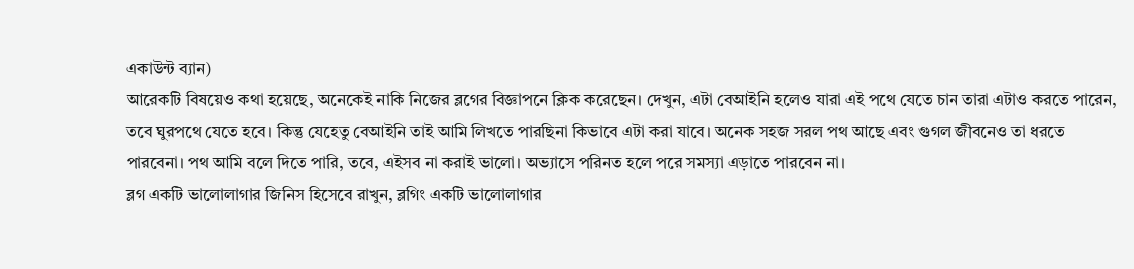একাউন্ট ব্যান)
আরেকটি বিষয়েও কথা হয়েছে, অনেকেই নাকি নিজের ব্লগের বিজ্ঞাপনে ক্লিক করেছেন। দেখুন, এটা বেআইনি হলেও যারা এই পথে যেতে চান তারা এটাও করতে পারেন, তবে ঘুরপথে যেতে হবে। কিন্তু যেহেতু বেআইনি তাই আমি লিখতে পারছিনা কিভাবে এটা করা যাবে। অনেক সহজ সরল পথ আছে এবং গুগল জীবনেও তা ধরতে পারবেনা। পথ আমি বলে দিতে পারি, তবে, এইসব না করাই ভালো। অভ্যাসে পরিনত হলে পরে সমস্যা এড়াতে পারবেন না।
ব্লগ একটি ভালোলাগার জিনিস হিসেবে রাখুন, ব্লগিং একটি ভালোলাগার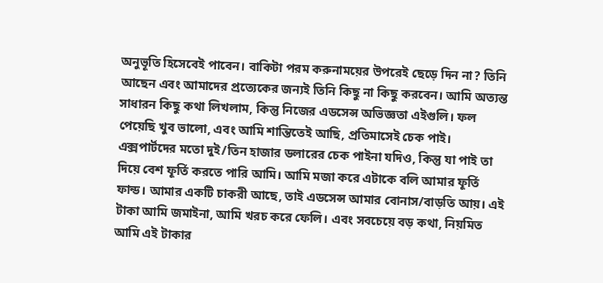অনুভূতি হিসেবেই পাবেন। বাকিটা পরম করুনাময়ের উপরেই ছেড়ে দিন না? তিনি আছেন এবং আমাদের প্রত্যেকের জন্যই তিনি কিছু না কিছু করবেন। আমি অত্যন্ত সাধারন কিছু কথা লিখলাম, কিন্তু নিজের এডসেন্স অভিজ্ঞতা এইগুলি। ফল পেয়েছি খুব ভালো, এবং আমি শান্তিতেই আছি, প্রতিমাসেই চেক পাই। এক্সপার্টদের মতো দুই/তিন হাজার ডলারের চেক পাইনা যদিও, কিন্তু যা পাই তা দিয়ে বেশ ফূর্তি করতে পারি আমি। আমি মজা করে এটাকে বলি আমার ফূর্তি ফান্ড। আমার একটি চাকরী আছে, তাই এডসেন্স আমার বোনাস/বাড়তি আয়। এই টাকা আমি জমাইনা, আমি খরচ করে ফেলি। এবং সবচেয়ে বড় কথা, নিয়মিত আমি এই টাকার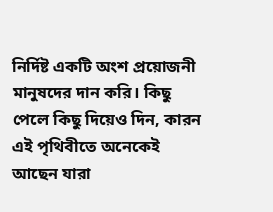নির্দিষ্ট একটি অংশ প্রয়োজনী মানুষদের দান করি। কিছু পেলে কিছু দিয়েও দিন, কারন এই পৃথিবীতে অনেকেই আছেন যারা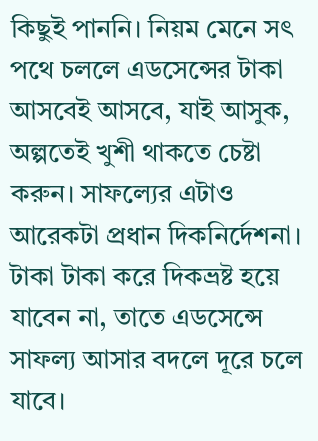কিছুই পাননি। নিয়ম মেনে সৎ পথে চললে এডসেন্সের টাকা আসবেই আসবে, যাই আসুক, অল্পতেই খুশী থাকতে চেষ্টা করুন। সাফল্যের এটাও আরেকটা প্রধান দিকনির্দেশনা। টাকা টাকা করে দিকভ্রষ্ট হয়ে যাবেন না, তাতে এডসেন্সে সাফল্য আসার বদলে দূরে চলে যাবে।